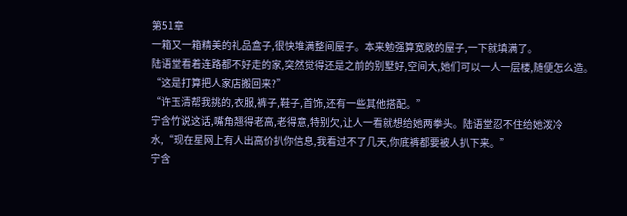第51章
一箱又一箱精美的礼品盒子,很快堆满整间屋子。本来勉强算宽敞的屋子,一下就填满了。
陆语堂看着连路都不好走的家,突然觉得还是之前的别墅好,空间大,她们可以一人一层楼,随便怎么造。
“这是打算把人家店搬回来?”
“许玉清帮我挑的,衣服,裤子,鞋子,首饰,还有一些其他搭配。”
宁含竹说这话,嘴角翘得老高,老得意,特别欠,让人一看就想给她两拳头。陆语堂忍不住给她泼冷水,“现在星网上有人出高价扒你信息,我看过不了几天,你底裤都要被人扒下来。”
宁含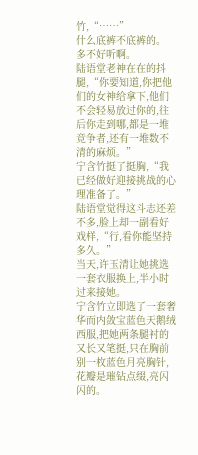竹,“……”
什么底裤不底裤的。
多不好听啊。
陆语堂老神在在的抖腿,“你要知道,你把他们的女神给拿下,他们不会轻易放过你的,往后你走到哪,都是一堆竞争者,还有一堆数不清的麻烦。”
宁含竹挺了挺胸,“我已经做好迎接挑战的心理准备了。”
陆语堂觉得这斗志还差不多,脸上却一副看好戏样,“行,看你能坚持多久。”
当天,许玉清让她挑选一套衣服换上,半小时过来接她。
宁含竹立即选了一套奢华而内敛宝蓝色天鹅绒西服,把她两条腿衬的又长又笔挺,只在胸前别一枚蓝色月亮胸针,花瓣是璀钻点缀,亮闪闪的。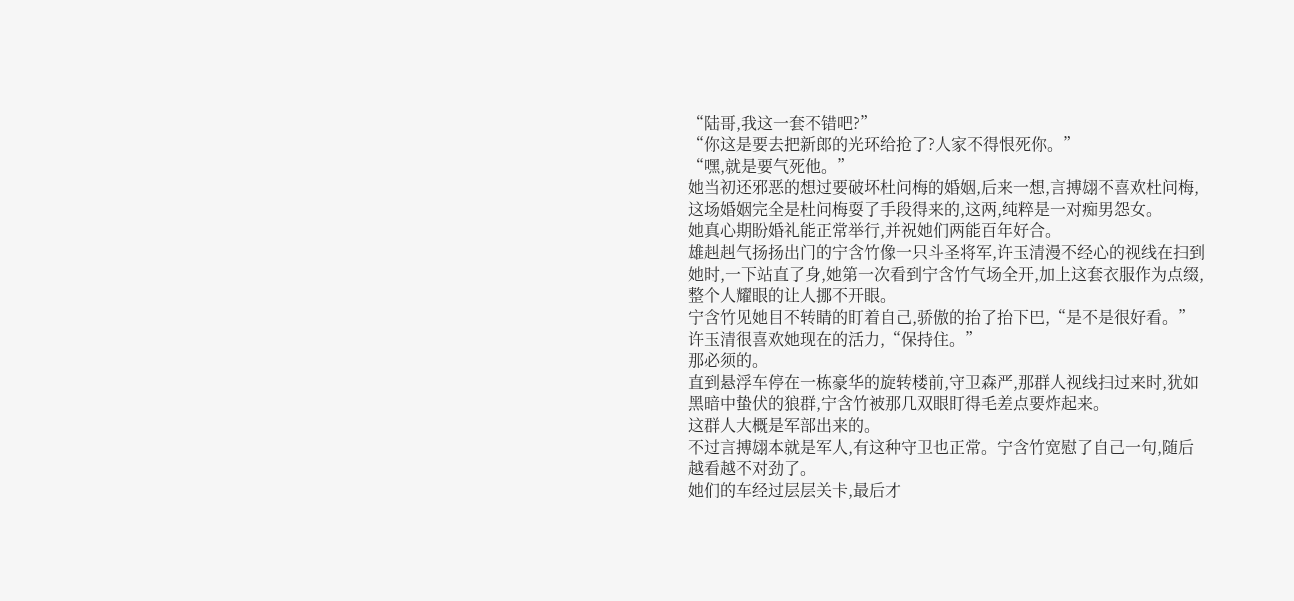“陆哥,我这一套不错吧?”
“你这是要去把新郎的光环给抢了?人家不得恨死你。”
“嘿,就是要气死他。”
她当初还邪恶的想过要破坏杜问梅的婚姻,后来一想,言搏翃不喜欢杜问梅,这场婚姻完全是杜问梅耍了手段得来的,这两,纯粹是一对痴男怨女。
她真心期盼婚礼能正常举行,并祝她们两能百年好合。
雄赳赳气扬扬出门的宁含竹像一只斗圣将军,许玉清漫不经心的视线在扫到她时,一下站直了身,她第一次看到宁含竹气场全开,加上这套衣服作为点缀,整个人耀眼的让人挪不开眼。
宁含竹见她目不转睛的盯着自己,骄傲的抬了抬下巴,“是不是很好看。”
许玉清很喜欢她现在的活力,“保持住。”
那必须的。
直到悬浮车停在一栋豪华的旋转楼前,守卫森严,那群人视线扫过来时,犹如黑暗中蛰伏的狼群,宁含竹被那几双眼盯得毛差点要炸起来。
这群人大概是军部出来的。
不过言搏翃本就是军人,有这种守卫也正常。宁含竹宽慰了自己一句,随后越看越不对劲了。
她们的车经过层层关卡,最后才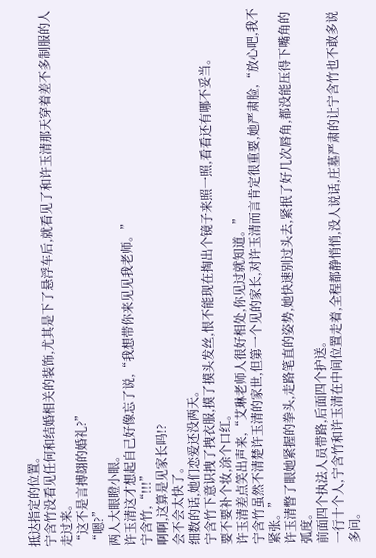抵达指定的位置。
宁含竹没看见任何和结婚相关的装饰,尤其是下了悬浮车后,就看见了和许玉清那天穿着差不多制服的人走过来。
“这不是言搏翃的婚礼?”
“嗯?”
两人大眼瞪小眼。
许玉清这才想起自己好像忘了说,“我想带你来见见我老师。”
宁含竹,“!!!”
啊啊,这算是见家长吗!?
会不会太快了。
细数的话,她们恋爱还没两天。
宁含竹下意识拽了拽衣服,摸了摸头发丝,恨不能现在掏出个镜子来照一照,看看还有哪不妥当。
要不要补个妆,涂个口红。
许玉清差点笑出声来,“艾琳老师人很好相处,你见过就知道。”
宁含竹虽然不清楚许玉清的家世,但第一个见的家长,对许玉清而言肯定很重要,她严肃脸,“放心吧,我不紧张。”
许玉清瞥了眼她紧握的拳头,走路笔直的姿势,她快速别过头去,紧抿了好几次唇角,都没能压得下嘴角的弧度。
前面四个执法人员带路,后面四个护送。
一行十个人,宁含竹和许玉清在中间位置走着,全程都静悄悄,没人说话,庄墓严肃的让宁含竹也不敢多说多问。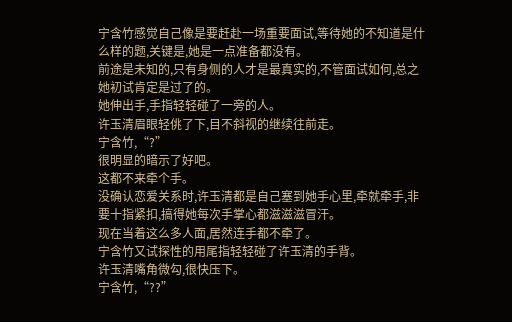宁含竹感觉自己像是要赶赴一场重要面试,等待她的不知道是什么样的题,关键是,她是一点准备都没有。
前途是未知的,只有身侧的人才是最真实的,不管面试如何,总之她初试肯定是过了的。
她伸出手,手指轻轻碰了一旁的人。
许玉清眉眼轻佻了下,目不斜视的继续往前走。
宁含竹,“?”
很明显的暗示了好吧。
这都不来牵个手。
没确认恋爱关系时,许玉清都是自己塞到她手心里,牵就牵手,非要十指紧扣,搞得她每次手掌心都滋滋滋冒汗。
现在当着这么多人面,居然连手都不牵了。
宁含竹又试探性的用尾指轻轻碰了许玉清的手背。
许玉清嘴角微勾,很快压下。
宁含竹,“??”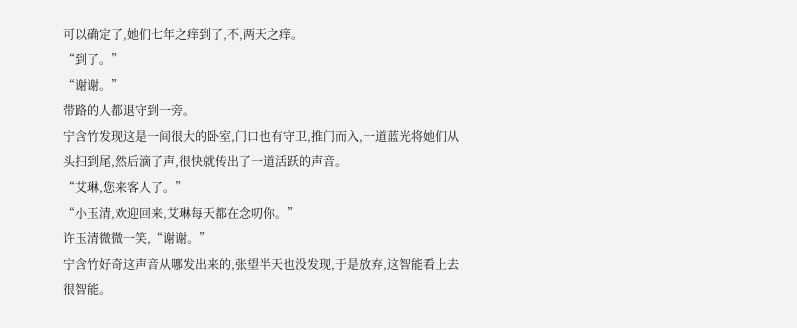可以确定了,她们七年之痒到了,不,两天之痒。
“到了。”
“谢谢。”
带路的人都退守到一旁。
宁含竹发现这是一间很大的卧室,门口也有守卫,推门而入,一道蓝光将她们从头扫到尾,然后滴了声,很快就传出了一道活跃的声音。
“艾琳,您来客人了。”
“小玉清,欢迎回来,艾琳每天都在念叨你。”
许玉清微微一笑,“谢谢。”
宁含竹好奇这声音从哪发出来的,张望半天也没发现,于是放弃,这智能看上去很智能。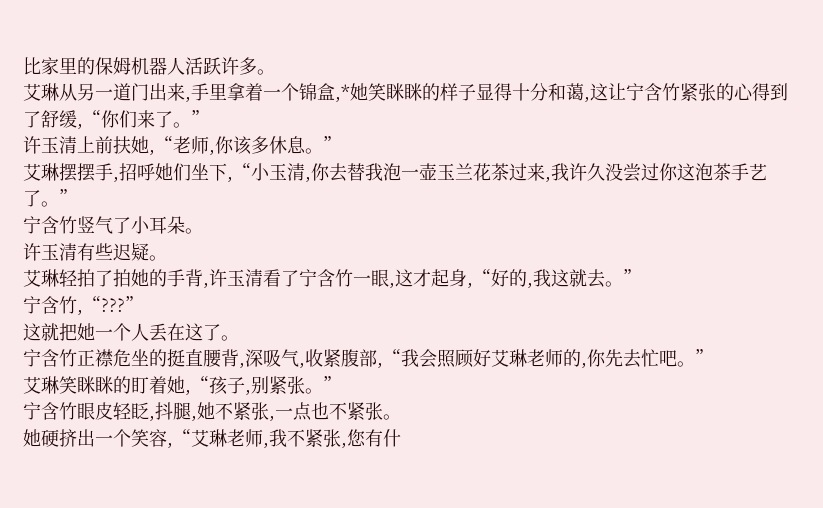比家里的保姆机器人活跃许多。
艾琳从另一道门出来,手里拿着一个锦盒,*她笑眯眯的样子显得十分和蔼,这让宁含竹紧张的心得到了舒缓,“你们来了。”
许玉清上前扶她,“老师,你该多休息。”
艾琳摆摆手,招呼她们坐下,“小玉清,你去替我泡一壶玉兰花茶过来,我许久没尝过你这泡茶手艺了。”
宁含竹竖气了小耳朵。
许玉清有些迟疑。
艾琳轻拍了拍她的手背,许玉清看了宁含竹一眼,这才起身,“好的,我这就去。”
宁含竹,“???”
这就把她一个人丢在这了。
宁含竹正襟危坐的挺直腰背,深吸气,收紧腹部,“我会照顾好艾琳老师的,你先去忙吧。”
艾琳笑眯眯的盯着她,“孩子,别紧张。”
宁含竹眼皮轻眨,抖腿,她不紧张,一点也不紧张。
她硬挤出一个笑容,“艾琳老师,我不紧张,您有什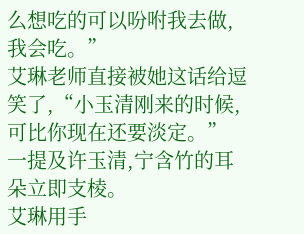么想吃的可以吩咐我去做,我会吃。”
艾琳老师直接被她这话给逗笑了,“小玉清刚来的时候,可比你现在还要淡定。”
一提及许玉清,宁含竹的耳朵立即支棱。
艾琳用手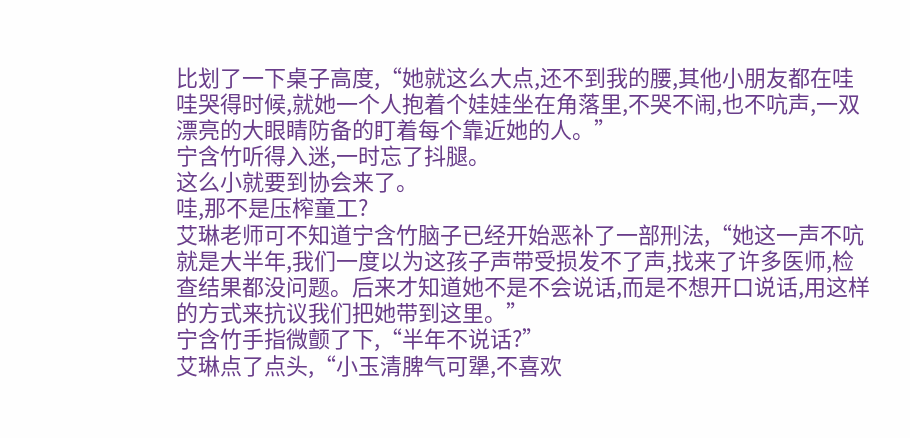比划了一下桌子高度,“她就这么大点,还不到我的腰,其他小朋友都在哇哇哭得时候,就她一个人抱着个娃娃坐在角落里,不哭不闹,也不吭声,一双漂亮的大眼睛防备的盯着每个靠近她的人。”
宁含竹听得入迷,一时忘了抖腿。
这么小就要到协会来了。
哇,那不是压榨童工?
艾琳老师可不知道宁含竹脑子已经开始恶补了一部刑法,“她这一声不吭就是大半年,我们一度以为这孩子声带受损发不了声,找来了许多医师,检查结果都没问题。后来才知道她不是不会说话,而是不想开口说话,用这样的方式来抗议我们把她带到这里。”
宁含竹手指微颤了下,“半年不说话?”
艾琳点了点头,“小玉清脾气可犟,不喜欢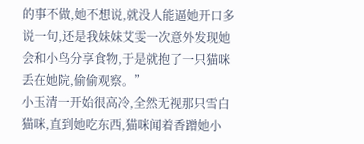的事不做,她不想说,就没人能逼她开口多说一句,还是我妹妹艾雯一次意外发现她会和小鸟分享食物,于是就抱了一只猫咪丢在她院,偷偷观察。”
小玉清一开始很高冷,全然无视那只雪白猫咪,直到她吃东西,猫咪闻着香蹭她小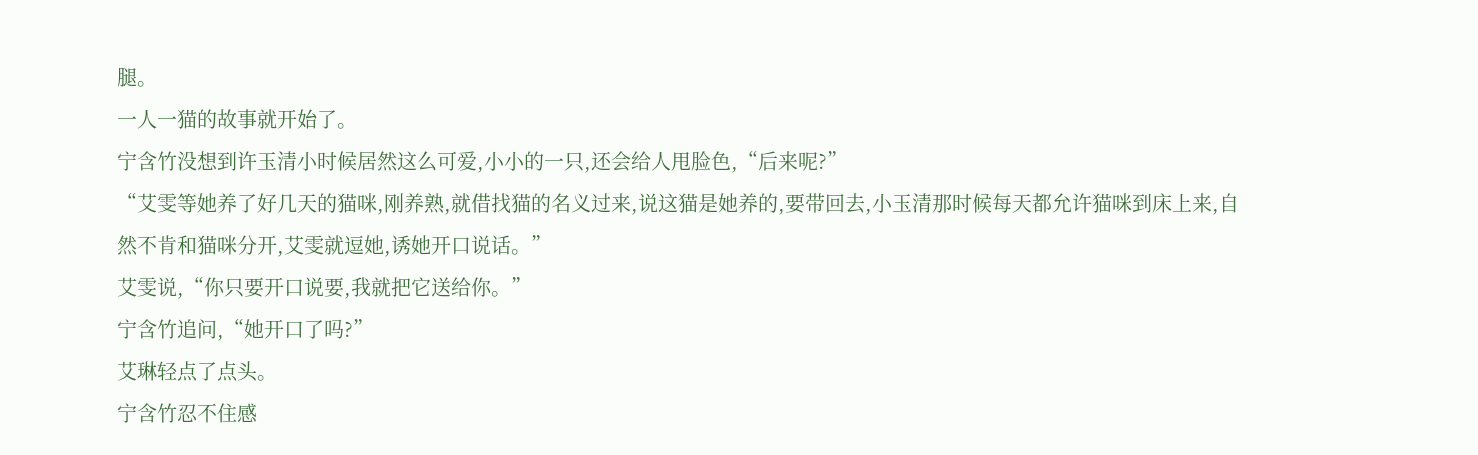腿。
一人一猫的故事就开始了。
宁含竹没想到许玉清小时候居然这么可爱,小小的一只,还会给人甩脸色,“后来呢?”
“艾雯等她养了好几天的猫咪,刚养熟,就借找猫的名义过来,说这猫是她养的,要带回去,小玉清那时候每天都允许猫咪到床上来,自然不肯和猫咪分开,艾雯就逗她,诱她开口说话。”
艾雯说,“你只要开口说要,我就把它送给你。”
宁含竹追问,“她开口了吗?”
艾琳轻点了点头。
宁含竹忍不住感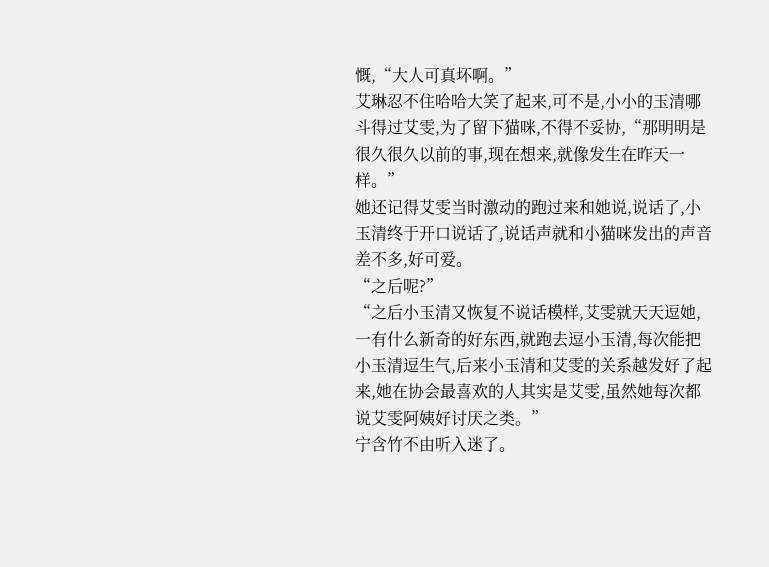慨,“大人可真坏啊。”
艾琳忍不住哈哈大笑了起来,可不是,小小的玉清哪斗得过艾雯,为了留下猫咪,不得不妥协,“那明明是很久很久以前的事,现在想来,就像发生在昨天一样。”
她还记得艾雯当时激动的跑过来和她说,说话了,小玉清终于开口说话了,说话声就和小猫咪发出的声音差不多,好可爱。
“之后呢?”
“之后小玉清又恢复不说话模样,艾雯就天天逗她,一有什么新奇的好东西,就跑去逗小玉清,每次能把小玉清逗生气,后来小玉清和艾雯的关系越发好了起来,她在协会最喜欢的人其实是艾雯,虽然她每次都说艾雯阿姨好讨厌之类。”
宁含竹不由听入迷了。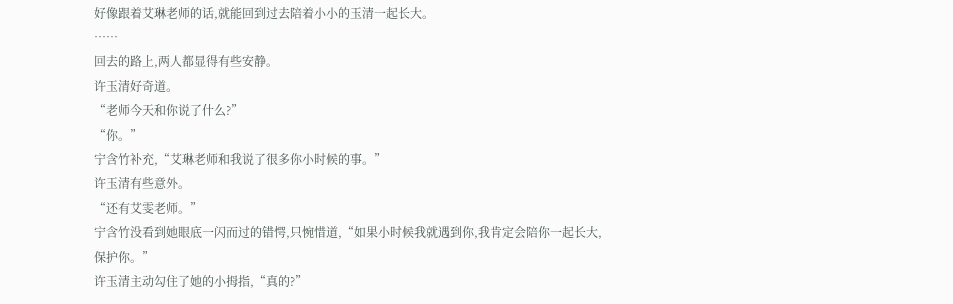好像跟着艾琳老师的话,就能回到过去陪着小小的玉清一起长大。
……
回去的路上,两人都显得有些安静。
许玉清好奇道。
“老师今天和你说了什么?”
“你。”
宁含竹补充,“艾琳老师和我说了很多你小时候的事。”
许玉清有些意外。
“还有艾雯老师。”
宁含竹没看到她眼底一闪而过的错愕,只惋惜道,“如果小时候我就遇到你,我肯定会陪你一起长大,保护你。”
许玉清主动勾住了她的小拇指,“真的?”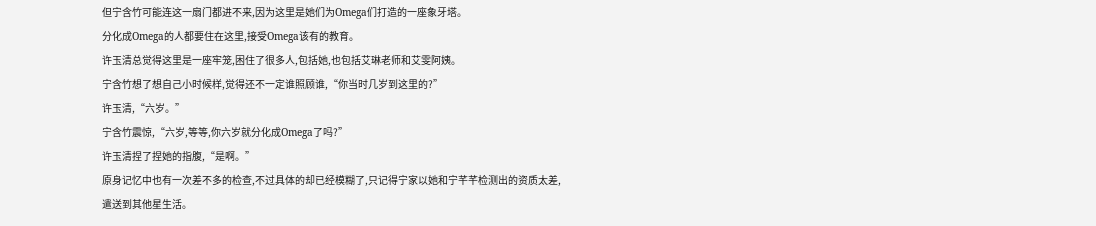但宁含竹可能连这一扇门都进不来,因为这里是她们为Omega们打造的一座象牙塔。
分化成Omega的人都要住在这里,接受Omega该有的教育。
许玉清总觉得这里是一座牢笼,困住了很多人,包括她,也包括艾琳老师和艾雯阿姨。
宁含竹想了想自己小时候样,觉得还不一定谁照顾谁,“你当时几岁到这里的?”
许玉清,“六岁。”
宁含竹震惊,“六岁,等等,你六岁就分化成Omega了吗?”
许玉清捏了捏她的指腹,“是啊。”
原身记忆中也有一次差不多的检查,不过具体的却已经模糊了,只记得宁家以她和宁芊芊检测出的资质太差,遣送到其他星生活。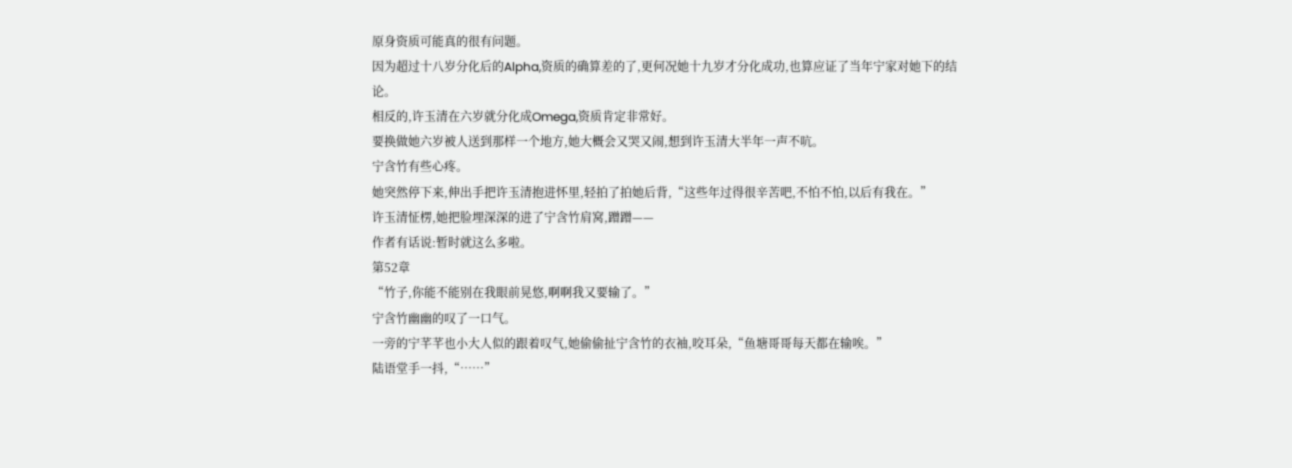原身资质可能真的很有问题。
因为超过十八岁分化后的Alpha,资质的确算差的了,更何况她十九岁才分化成功,也算应证了当年宁家对她下的结论。
相反的,许玉清在六岁就分化成Omega,资质肯定非常好。
要换做她六岁被人送到那样一个地方,她大概会又哭又闹,想到许玉清大半年一声不吭。
宁含竹有些心疼。
她突然停下来,伸出手把许玉清抱进怀里,轻拍了拍她后背,“这些年过得很辛苦吧,不怕不怕,以后有我在。”
许玉清怔楞,她把脸埋深深的进了宁含竹肩窝,蹭蹭——
作者有话说:暂时就这么多啦。
第52章
“竹子,你能不能别在我眼前晃悠,啊啊我又要输了。”
宁含竹幽幽的叹了一口气。
一旁的宁芊芊也小大人似的跟着叹气,她偷偷扯宁含竹的衣袖,咬耳朵,“鱼塘哥哥每天都在输唉。”
陆语堂手一抖,“……”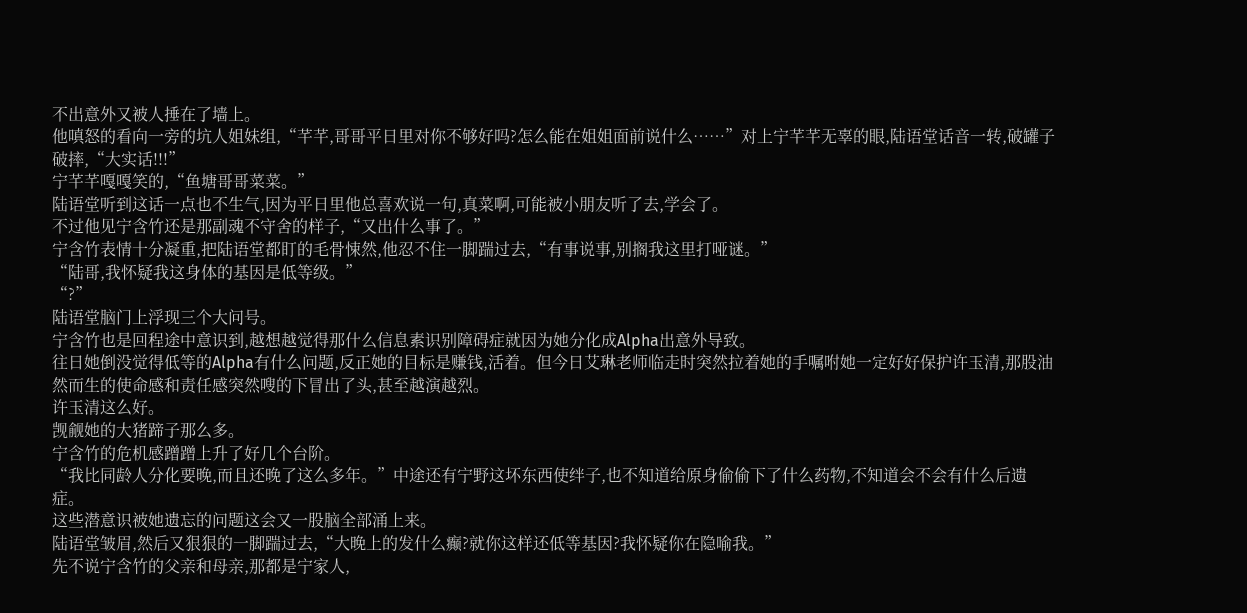不出意外又被人捶在了墙上。
他嗔怒的看向一旁的坑人姐妹组,“芊芊,哥哥平日里对你不够好吗?怎么能在姐姐面前说什么……”对上宁芊芊无辜的眼,陆语堂话音一转,破罐子破摔,“大实话!!!”
宁芊芊嘎嘎笑的,“鱼塘哥哥菜菜。”
陆语堂听到这话一点也不生气,因为平日里他总喜欢说一句,真菜啊,可能被小朋友听了去,学会了。
不过他见宁含竹还是那副魂不守舍的样子,“又出什么事了。”
宁含竹表情十分凝重,把陆语堂都盯的毛骨悚然,他忍不住一脚踹过去,“有事说事,别搁我这里打哑谜。”
“陆哥,我怀疑我这身体的基因是低等级。”
“?”
陆语堂脑门上浮现三个大问号。
宁含竹也是回程途中意识到,越想越觉得那什么信息素识别障碍症就因为她分化成Alpha出意外导致。
往日她倒没觉得低等的Alpha有什么问题,反正她的目标是赚钱,活着。但今日艾琳老师临走时突然拉着她的手嘱咐她一定好好保护许玉清,那股油然而生的使命感和责任感突然嗖的下冒出了头,甚至越演越烈。
许玉清这么好。
觊觎她的大猪蹄子那么多。
宁含竹的危机感蹭蹭上升了好几个台阶。
“我比同龄人分化要晚,而且还晚了这么多年。”中途还有宁野这坏东西使绊子,也不知道给原身偷偷下了什么药物,不知道会不会有什么后遗症。
这些潜意识被她遗忘的问题这会又一股脑全部涌上来。
陆语堂皱眉,然后又狠狠的一脚踹过去,“大晚上的发什么癫?就你这样还低等基因?我怀疑你在隐喻我。”
先不说宁含竹的父亲和母亲,那都是宁家人,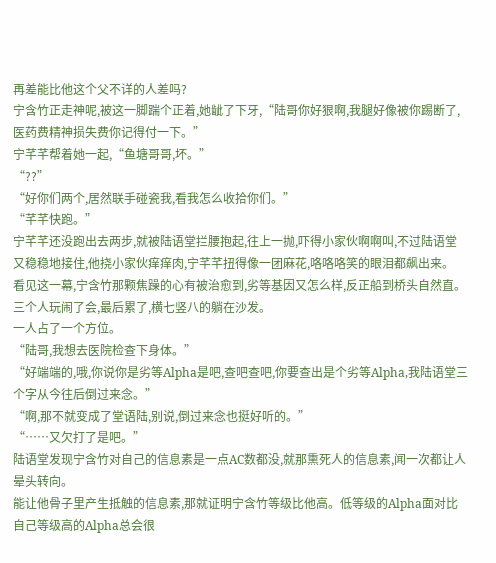再差能比他这个父不详的人差吗?
宁含竹正走神呢,被这一脚踹个正着,她龇了下牙,“陆哥你好狠啊,我腿好像被你踢断了,医药费精神损失费你记得付一下。”
宁芊芊帮着她一起,“鱼塘哥哥,坏。”
“??”
“好你们两个,居然联手碰瓷我,看我怎么收拾你们。”
“芊芊快跑。”
宁芊芊还没跑出去两步,就被陆语堂拦腰抱起,往上一抛,吓得小家伙啊啊叫,不过陆语堂又稳稳地接住,他挠小家伙痒痒肉,宁芊芊扭得像一团麻花,咯咯咯笑的眼泪都飙出来。
看见这一幕,宁含竹那颗焦躁的心有被治愈到,劣等基因又怎么样,反正船到桥头自然直。
三个人玩闹了会,最后累了,横七竖八的躺在沙发。
一人占了一个方位。
“陆哥,我想去医院检查下身体。”
“好端端的,哦,你说你是劣等Alpha是吧,查吧查吧,你要查出是个劣等Alpha,我陆语堂三个字从今往后倒过来念。”
“啊,那不就变成了堂语陆,别说,倒过来念也挺好听的。”
“……又欠打了是吧。”
陆语堂发现宁含竹对自己的信息素是一点AC数都没,就那熏死人的信息素,闻一次都让人晕头转向。
能让他骨子里产生抵触的信息素,那就证明宁含竹等级比他高。低等级的Alpha面对比自己等级高的Alpha总会很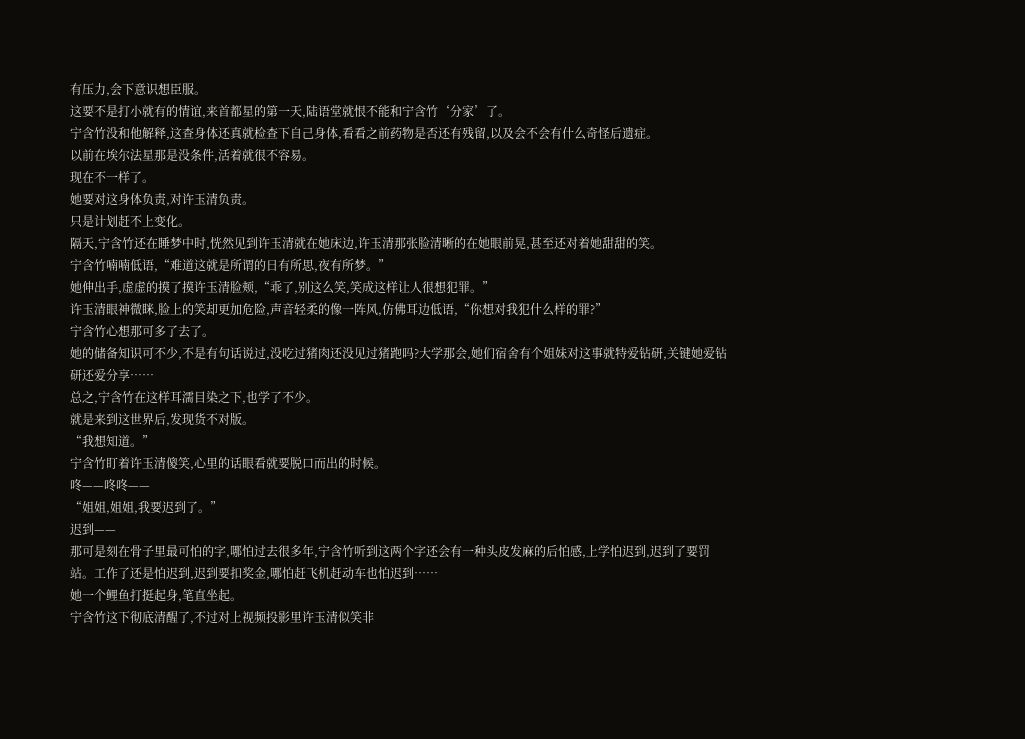有压力,会下意识想臣服。
这要不是打小就有的情谊,来首都星的第一天,陆语堂就恨不能和宁含竹‘分家’了。
宁含竹没和他解释,这查身体还真就检查下自己身体,看看之前药物是否还有残留,以及会不会有什么奇怪后遗症。
以前在埃尔法星那是没条件,活着就很不容易。
现在不一样了。
她要对这身体负责,对许玉清负责。
只是计划赶不上变化。
隔天,宁含竹还在睡梦中时,恍然见到许玉清就在她床边,许玉清那张脸清晰的在她眼前晃,甚至还对着她甜甜的笑。
宁含竹喃喃低语,“难道这就是所谓的日有所思,夜有所梦。”
她伸出手,虚虚的摸了摸许玉清脸颊,“乖了,别这么笑,笑成这样让人很想犯罪。”
许玉清眼神微眯,脸上的笑却更加危险,声音轻柔的像一阵风,仿佛耳边低语,“你想对我犯什么样的罪?”
宁含竹心想那可多了去了。
她的储备知识可不少,不是有句话说过,没吃过猪肉还没见过猪跑吗?大学那会,她们宿舍有个姐妹对这事就特爱钻研,关键她爱钻研还爱分享……
总之,宁含竹在这样耳濡目染之下,也学了不少。
就是来到这世界后,发现货不对版。
“我想知道。”
宁含竹盯着许玉清傻笑,心里的话眼看就要脱口而出的时候。
咚——咚咚——
“姐姐,姐姐,我要迟到了。”
迟到——
那可是刻在骨子里最可怕的字,哪怕过去很多年,宁含竹听到这两个字还会有一种头皮发麻的后怕感,上学怕迟到,迟到了要罚站。工作了还是怕迟到,迟到要扣奖金,哪怕赶飞机赶动车也怕迟到……
她一个鲤鱼打挺起身,笔直坐起。
宁含竹这下彻底清醒了,不过对上视频投影里许玉清似笑非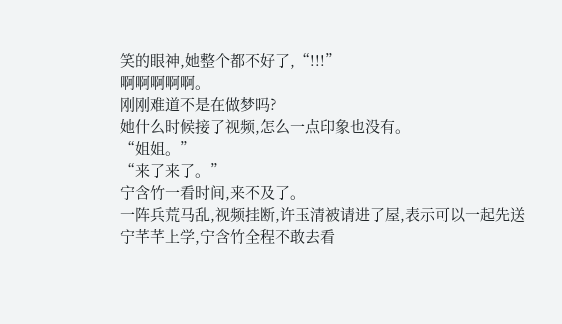笑的眼神,她整个都不好了,“!!!”
啊啊啊啊啊。
刚刚难道不是在做梦吗?
她什么时候接了视频,怎么一点印象也没有。
“姐姐。”
“来了来了。”
宁含竹一看时间,来不及了。
一阵兵荒马乱,视频挂断,许玉清被请进了屋,表示可以一起先送宁芊芊上学,宁含竹全程不敢去看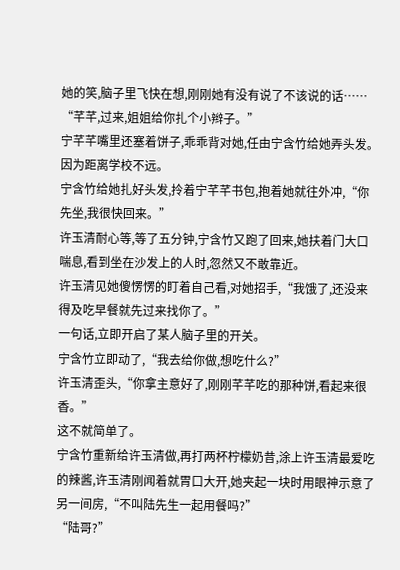她的笑,脑子里飞快在想,刚刚她有没有说了不该说的话……
“芊芊,过来,姐姐给你扎个小辫子。”
宁芊芊嘴里还塞着饼子,乖乖背对她,任由宁含竹给她弄头发。
因为距离学校不远。
宁含竹给她扎好头发,拎着宁芊芊书包,抱着她就往外冲,“你先坐,我很快回来。”
许玉清耐心等,等了五分钟,宁含竹又跑了回来,她扶着门大口喘息,看到坐在沙发上的人时,忽然又不敢靠近。
许玉清见她傻愣愣的盯着自己看,对她招手,“我饿了,还没来得及吃早餐就先过来找你了。”
一句话,立即开启了某人脑子里的开关。
宁含竹立即动了,“我去给你做,想吃什么?”
许玉清歪头,“你拿主意好了,刚刚芊芊吃的那种饼,看起来很香。”
这不就简单了。
宁含竹重新给许玉清做,再打两杯柠檬奶昔,涂上许玉清最爱吃的辣酱,许玉清刚闻着就胃口大开,她夹起一块时用眼神示意了另一间房,“不叫陆先生一起用餐吗?”
“陆哥?”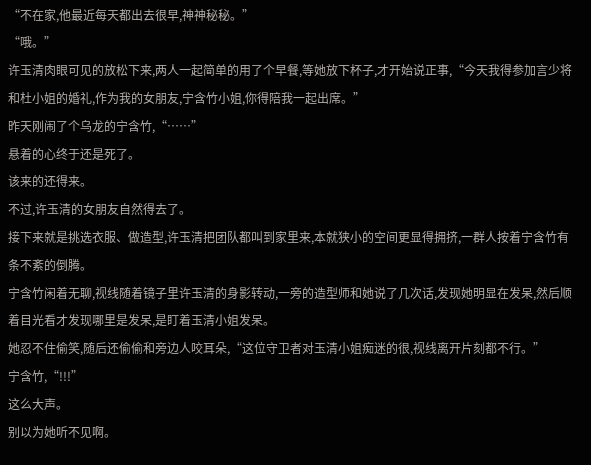“不在家,他最近每天都出去很早,神神秘秘。”
“哦。”
许玉清肉眼可见的放松下来,两人一起简单的用了个早餐,等她放下杯子,才开始说正事,“今天我得参加言少将和杜小姐的婚礼,作为我的女朋友,宁含竹小姐,你得陪我一起出席。”
昨天刚闹了个乌龙的宁含竹,“……”
悬着的心终于还是死了。
该来的还得来。
不过,许玉清的女朋友自然得去了。
接下来就是挑选衣服、做造型,许玉清把团队都叫到家里来,本就狭小的空间更显得拥挤,一群人按着宁含竹有条不紊的倒腾。
宁含竹闲着无聊,视线随着镜子里许玉清的身影转动,一旁的造型师和她说了几次话,发现她明显在发呆,然后顺着目光看才发现哪里是发呆,是盯着玉清小姐发呆。
她忍不住偷笑,随后还偷偷和旁边人咬耳朵,“这位守卫者对玉清小姐痴迷的很,视线离开片刻都不行。”
宁含竹,“!!!”
这么大声。
别以为她听不见啊。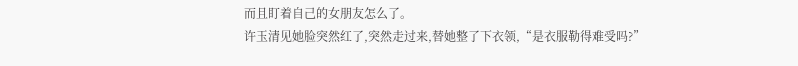而且盯着自己的女朋友怎么了。
许玉清见她脸突然红了,突然走过来,替她整了下衣领,“是衣服勒得难受吗?”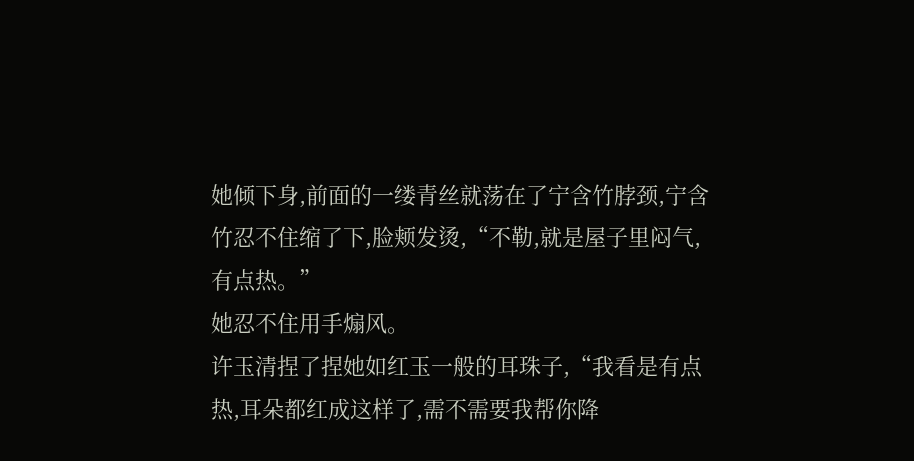她倾下身,前面的一缕青丝就荡在了宁含竹脖颈,宁含竹忍不住缩了下,脸颊发烫,“不勒,就是屋子里闷气,有点热。”
她忍不住用手煽风。
许玉清捏了捏她如红玉一般的耳珠子,“我看是有点热,耳朵都红成这样了,需不需要我帮你降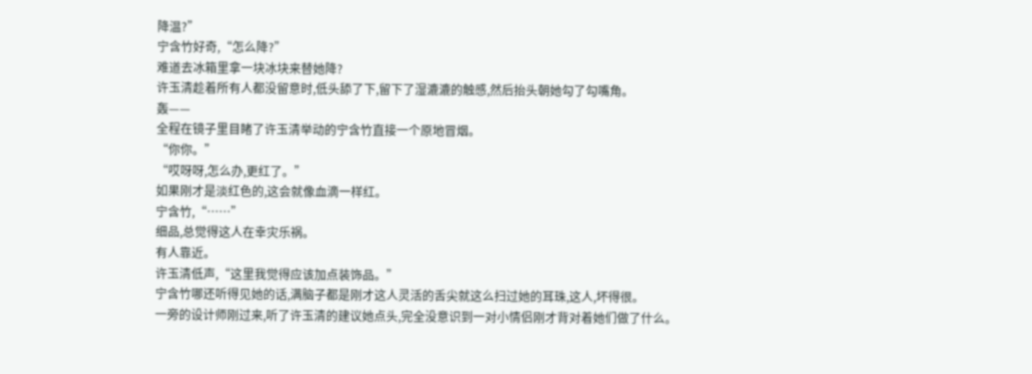降温?”
宁含竹好奇,“怎么降?”
难道去冰箱里拿一块冰块来替她降?
许玉清趁着所有人都没留意时,低头舔了下,留下了湿漉漉的触感,然后抬头朝她勾了勾嘴角。
轰——
全程在镜子里目睹了许玉清举动的宁含竹直接一个原地冒烟。
“你你。”
“哎呀呀,怎么办,更红了。”
如果刚才是淡红色的,这会就像血滴一样红。
宁含竹,“……”
细品,总觉得这人在幸灾乐祸。
有人靠近。
许玉清低声,“这里我觉得应该加点装饰品。”
宁含竹哪还听得见她的话,满脑子都是刚才这人灵活的舌尖就这么扫过她的耳珠,这人,坏得很。
一旁的设计师刚过来,听了许玉清的建议她点头,完全没意识到一对小情侣刚才背对着她们做了什么。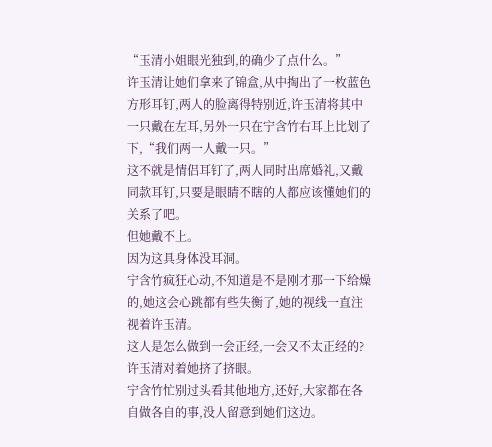“玉清小姐眼光独到,的确少了点什么。”
许玉清让她们拿来了锦盒,从中掏出了一枚蓝色方形耳钉,两人的脸离得特别近,许玉清将其中一只戴在左耳,另外一只在宁含竹右耳上比划了下,“我们两一人戴一只。”
这不就是情侣耳钉了,两人同时出席婚礼,又戴同款耳钉,只要是眼睛不瞎的人都应该懂她们的关系了吧。
但她戴不上。
因为这具身体没耳洞。
宁含竹疯狂心动,不知道是不是刚才那一下给燥的,她这会心跳都有些失衡了,她的视线一直注视着许玉清。
这人是怎么做到一会正经,一会又不太正经的?
许玉清对着她挤了挤眼。
宁含竹忙别过头看其他地方,还好,大家都在各自做各自的事,没人留意到她们这边。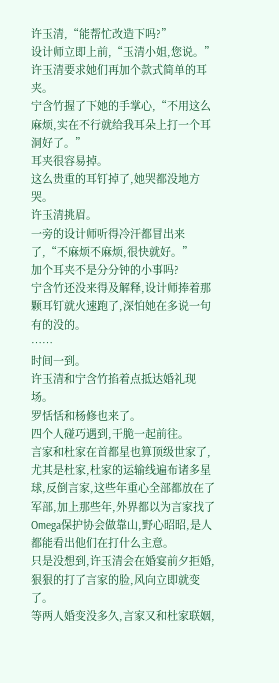许玉清,“能帮忙改造下吗?”
设计师立即上前,“玉清小姐,您说。”
许玉清要求她们再加个款式简单的耳夹。
宁含竹握了下她的手掌心,“不用这么麻烦,实在不行就给我耳朵上打一个耳洞好了。”
耳夹很容易掉。
这么贵重的耳钉掉了,她哭都没地方哭。
许玉清挑眉。
一旁的设计师听得冷汗都冒出来了,“不麻烦不麻烦,很快就好。”
加个耳夹不是分分钟的小事吗?
宁含竹还没来得及解释,设计师捧着那颗耳钉就火速跑了,深怕她在多说一句有的没的。
……
时间一到。
许玉清和宁含竹掐着点抵达婚礼现场。
罗恬恬和杨修也来了。
四个人碰巧遇到,干脆一起前往。
言家和杜家在首都星也算顶级世家了,尤其是杜家,杜家的运输线遍布诸多星球,反倒言家,这些年重心全部都放在了军部,加上那些年,外界都以为言家找了Omega保护协会做靠山,野心昭昭,是人都能看出他们在打什么主意。
只是没想到,许玉清会在婚宴前夕拒婚,狠狠的打了言家的脸,风向立即就变了。
等两人婚变没多久,言家又和杜家联姻,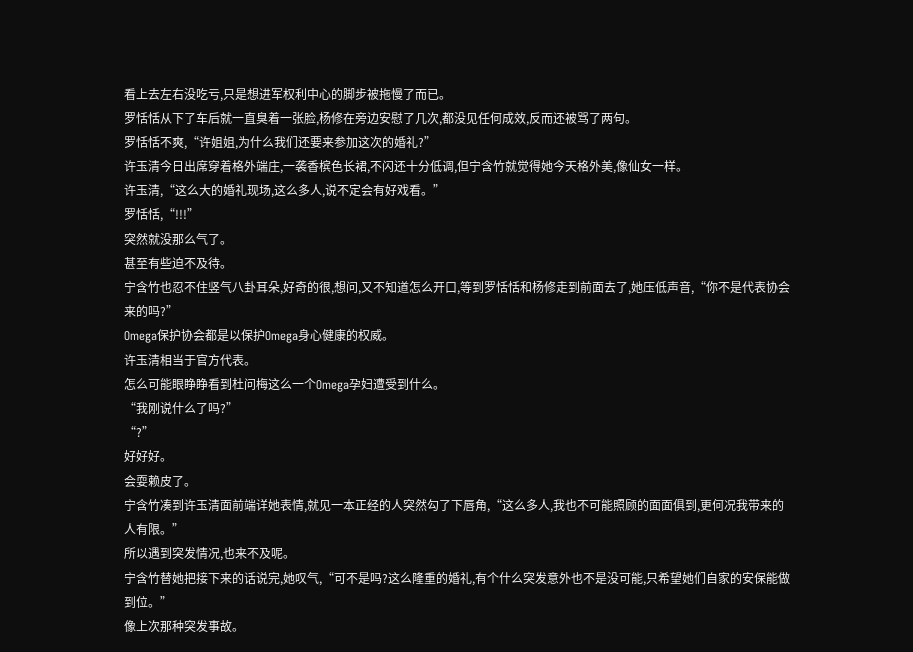看上去左右没吃亏,只是想进军权利中心的脚步被拖慢了而已。
罗恬恬从下了车后就一直臭着一张脸,杨修在旁边安慰了几次,都没见任何成效,反而还被骂了两句。
罗恬恬不爽,“许姐姐,为什么我们还要来参加这次的婚礼?”
许玉清今日出席穿着格外端庄,一袭香槟色长裙,不闪还十分低调,但宁含竹就觉得她今天格外美,像仙女一样。
许玉清,“这么大的婚礼现场,这么多人,说不定会有好戏看。”
罗恬恬,“!!!”
突然就没那么气了。
甚至有些迫不及待。
宁含竹也忍不住竖气八卦耳朵,好奇的很,想问,又不知道怎么开口,等到罗恬恬和杨修走到前面去了,她压低声音,“你不是代表协会来的吗?”
Omega保护协会都是以保护Omega身心健康的权威。
许玉清相当于官方代表。
怎么可能眼睁睁看到杜问梅这么一个Omega孕妇遭受到什么。
“我刚说什么了吗?”
“?”
好好好。
会耍赖皮了。
宁含竹凑到许玉清面前端详她表情,就见一本正经的人突然勾了下唇角,“这么多人,我也不可能照顾的面面俱到,更何况我带来的人有限。”
所以遇到突发情况,也来不及呢。
宁含竹替她把接下来的话说完,她叹气,“可不是吗?这么隆重的婚礼,有个什么突发意外也不是没可能,只希望她们自家的安保能做到位。”
像上次那种突发事故。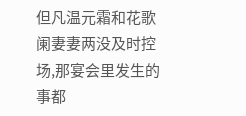但凡温元霜和花歌阑妻妻两没及时控场,那宴会里发生的事都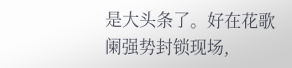是大头条了。好在花歌阑强势封锁现场,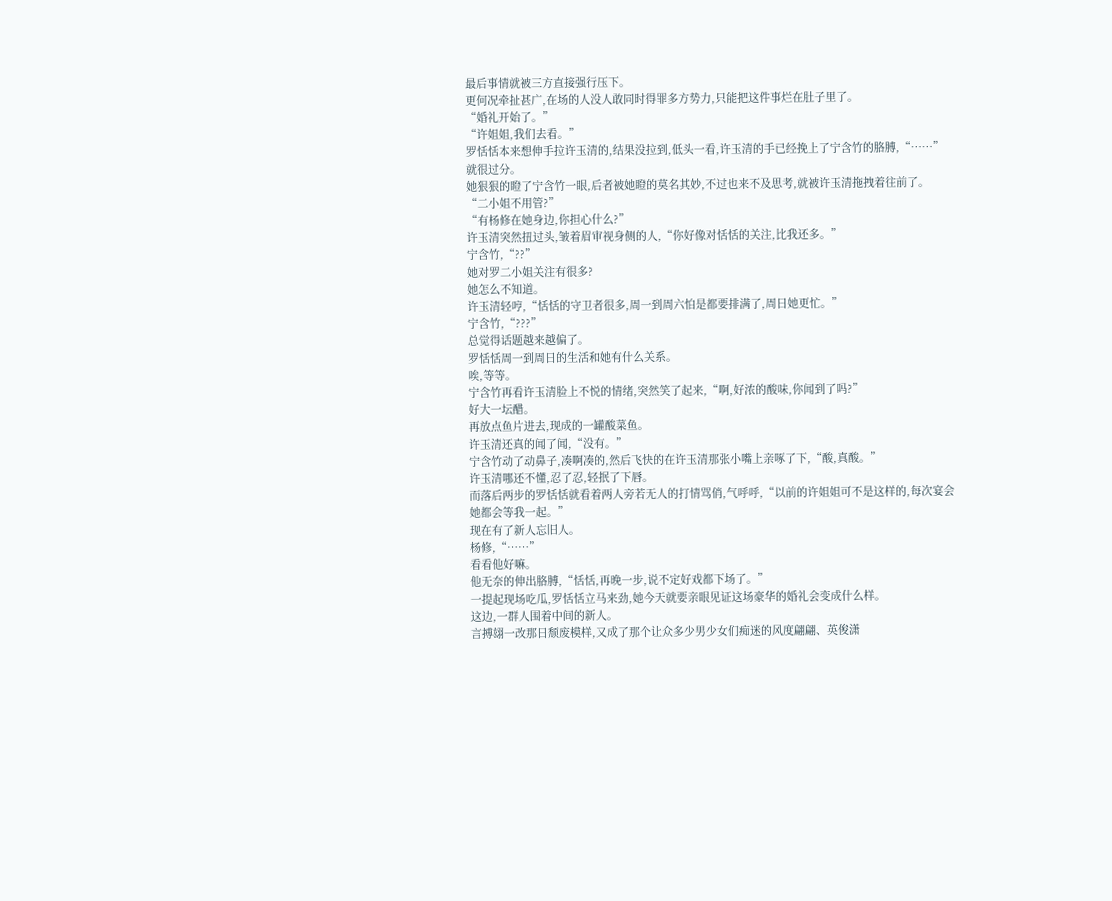最后事情就被三方直接强行压下。
更何况牵扯甚广,在场的人没人敢同时得罪多方势力,只能把这件事烂在肚子里了。
“婚礼开始了。”
“许姐姐,我们去看。”
罗恬恬本来想伸手拉许玉清的,结果没拉到,低头一看,许玉清的手已经挽上了宁含竹的胳膊,“……”
就很过分。
她狠狠的瞪了宁含竹一眼,后者被她瞪的莫名其妙,不过也来不及思考,就被许玉清拖拽着往前了。
“二小姐不用管?”
“有杨修在她身边,你担心什么?”
许玉清突然扭过头,皱着眉审视身侧的人,“你好像对恬恬的关注,比我还多。”
宁含竹,“??”
她对罗二小姐关注有很多?
她怎么不知道。
许玉清轻哼,“恬恬的守卫者很多,周一到周六怕是都要排满了,周日她更忙。”
宁含竹,“???”
总觉得话题越来越偏了。
罗恬恬周一到周日的生活和她有什么关系。
唉,等等。
宁含竹再看许玉清脸上不悦的情绪,突然笑了起来,“啊,好浓的酸味,你闻到了吗?”
好大一坛醋。
再放点鱼片进去,现成的一罐酸菜鱼。
许玉清还真的闻了闻,“没有。”
宁含竹动了动鼻子,凑啊凑的,然后飞快的在许玉清那张小嘴上亲啄了下,“酸,真酸。”
许玉清哪还不懂,忍了忍,轻抿了下唇。
而落后两步的罗恬恬就看着两人旁若无人的打情骂俏,气呼呼,“以前的许姐姐可不是这样的,每次宴会她都会等我一起。”
现在有了新人忘旧人。
杨修,“……”
看看他好嘛。
他无奈的伸出胳膊,“恬恬,再晚一步,说不定好戏都下场了。”
一提起现场吃瓜,罗恬恬立马来劲,她今天就要亲眼见证这场豪华的婚礼会变成什么样。
这边,一群人围着中间的新人。
言搏翃一改那日颓废模样,又成了那个让众多少男少女们痴迷的风度翩翩、英俊潇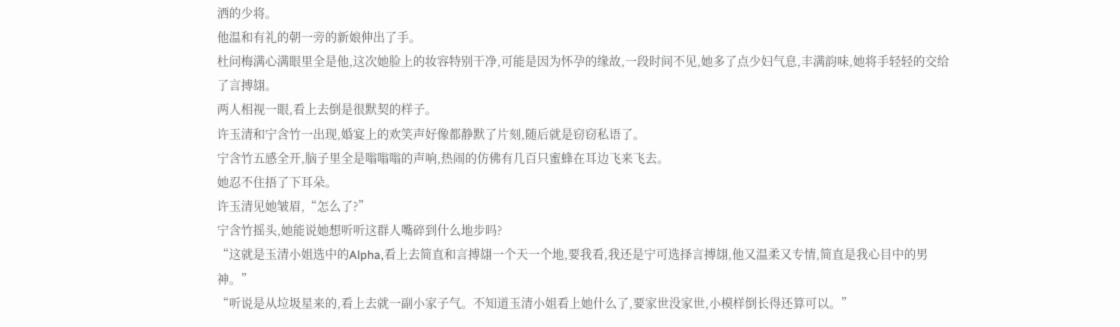洒的少将。
他温和有礼的朝一旁的新娘伸出了手。
杜问梅满心满眼里全是他,这次她脸上的妆容特别干净,可能是因为怀孕的缘故,一段时间不见,她多了点少妇气息,丰满韵味,她将手轻轻的交给了言搏翃。
两人相视一眼,看上去倒是很默契的样子。
许玉清和宁含竹一出现,婚宴上的欢笑声好像都静默了片刻,随后就是窃窃私语了。
宁含竹五感全开,脑子里全是嗡嗡嗡的声响,热闹的仿佛有几百只蜜蜂在耳边飞来飞去。
她忍不住捂了下耳朵。
许玉清见她皱眉,“怎么了?”
宁含竹摇头,她能说她想听听这群人嘴碎到什么地步吗?
“这就是玉清小姐选中的Alpha,看上去简直和言搏翃一个天一个地,要我看,我还是宁可选择言搏翃,他又温柔又专情,简直是我心目中的男神。”
“听说是从垃圾星来的,看上去就一副小家子气。不知道玉清小姐看上她什么了,要家世没家世,小模样倒长得还算可以。”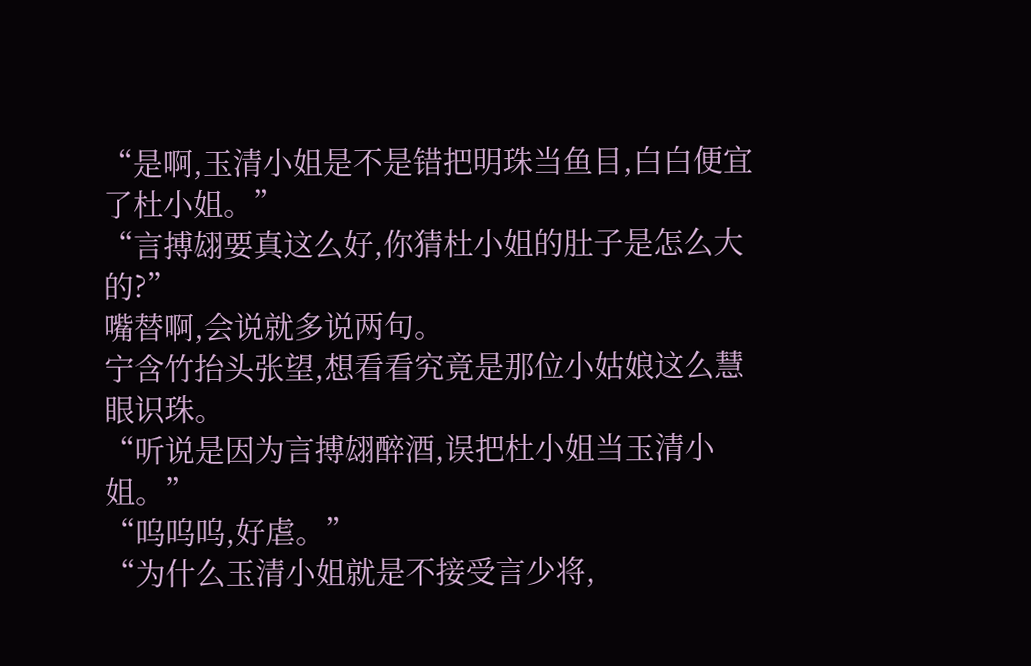“是啊,玉清小姐是不是错把明珠当鱼目,白白便宜了杜小姐。”
“言搏翃要真这么好,你猜杜小姐的肚子是怎么大的?”
嘴替啊,会说就多说两句。
宁含竹抬头张望,想看看究竟是那位小姑娘这么慧眼识珠。
“听说是因为言搏翃醉酒,误把杜小姐当玉清小姐。”
“呜呜呜,好虐。”
“为什么玉清小姐就是不接受言少将,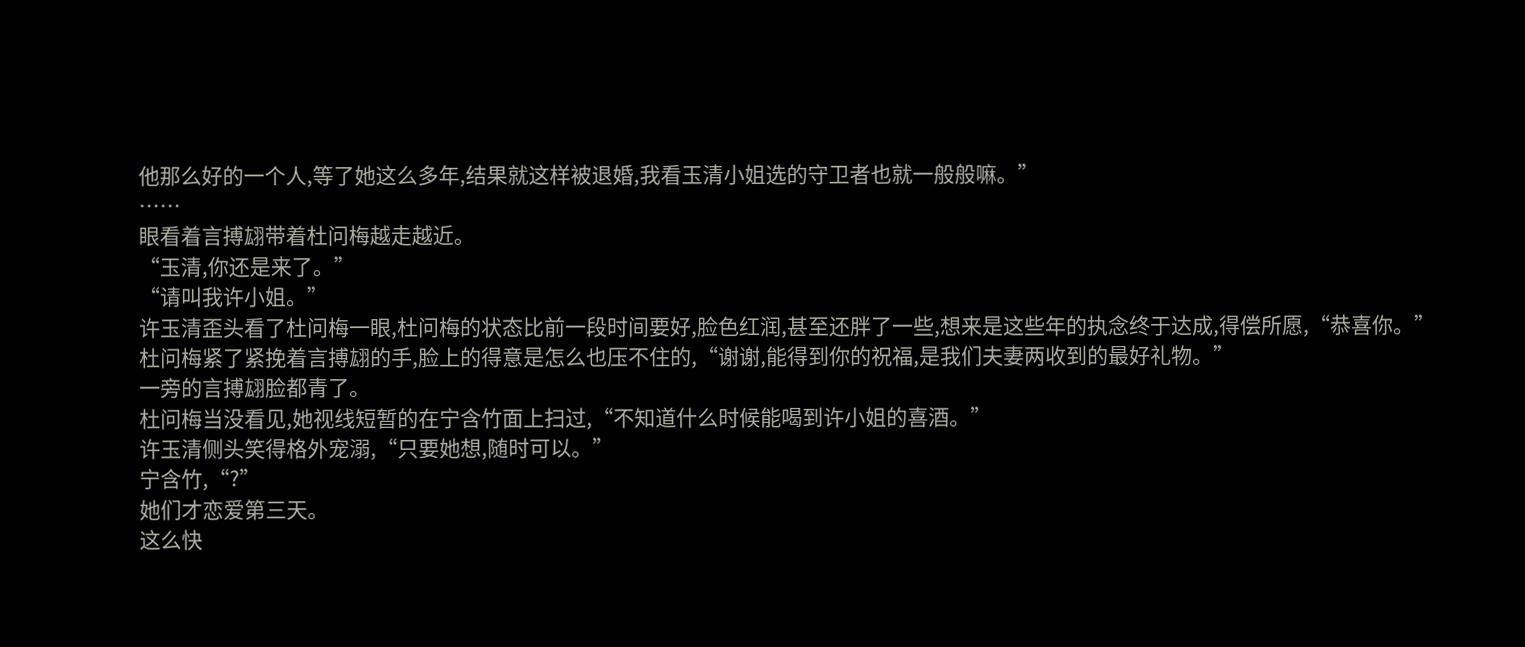他那么好的一个人,等了她这么多年,结果就这样被退婚,我看玉清小姐选的守卫者也就一般般嘛。”
……
眼看着言搏翃带着杜问梅越走越近。
“玉清,你还是来了。”
“请叫我许小姐。”
许玉清歪头看了杜问梅一眼,杜问梅的状态比前一段时间要好,脸色红润,甚至还胖了一些,想来是这些年的执念终于达成,得偿所愿,“恭喜你。”
杜问梅紧了紧挽着言搏翃的手,脸上的得意是怎么也压不住的,“谢谢,能得到你的祝福,是我们夫妻两收到的最好礼物。”
一旁的言搏翃脸都青了。
杜问梅当没看见,她视线短暂的在宁含竹面上扫过,“不知道什么时候能喝到许小姐的喜酒。”
许玉清侧头笑得格外宠溺,“只要她想,随时可以。”
宁含竹,“?”
她们才恋爱第三天。
这么快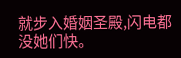就步入婚姻圣殿,闪电都没她们快。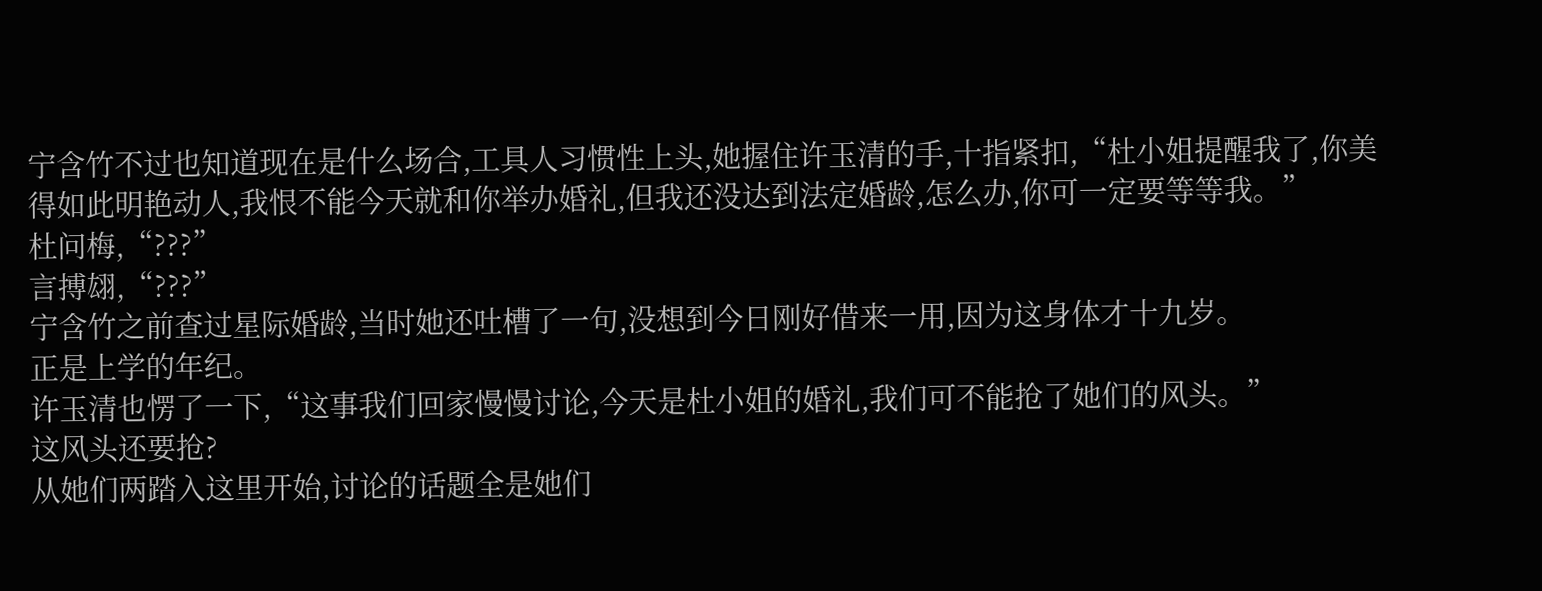宁含竹不过也知道现在是什么场合,工具人习惯性上头,她握住许玉清的手,十指紧扣,“杜小姐提醒我了,你美得如此明艳动人,我恨不能今天就和你举办婚礼,但我还没达到法定婚龄,怎么办,你可一定要等等我。”
杜问梅,“???”
言搏翃,“???”
宁含竹之前查过星际婚龄,当时她还吐槽了一句,没想到今日刚好借来一用,因为这身体才十九岁。
正是上学的年纪。
许玉清也愣了一下,“这事我们回家慢慢讨论,今天是杜小姐的婚礼,我们可不能抢了她们的风头。”
这风头还要抢?
从她们两踏入这里开始,讨论的话题全是她们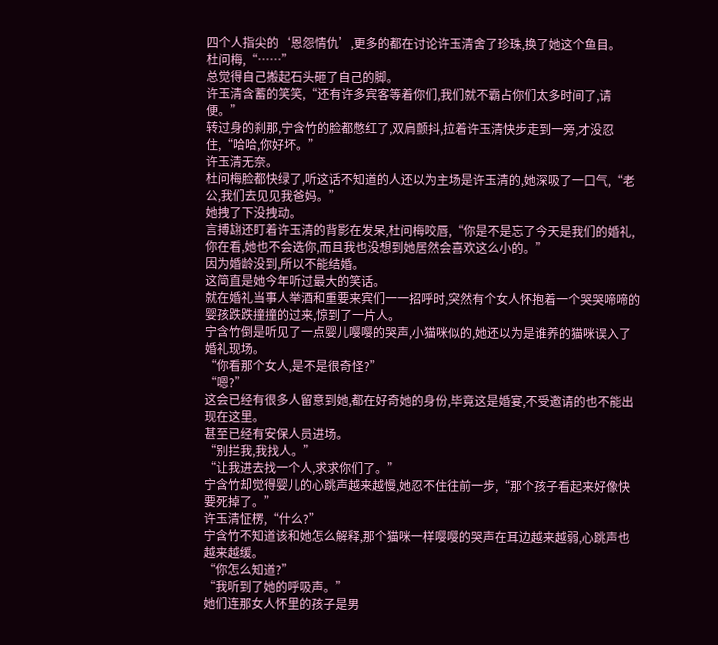四个人指尖的‘恩怨情仇’,更多的都在讨论许玉清舍了珍珠,换了她这个鱼目。
杜问梅,“……”
总觉得自己搬起石头砸了自己的脚。
许玉清含蓄的笑笑,“还有许多宾客等着你们,我们就不霸占你们太多时间了,请便。”
转过身的刹那,宁含竹的脸都憋红了,双肩颤抖,拉着许玉清快步走到一旁,才没忍住,“哈哈,你好坏。”
许玉清无奈。
杜问梅脸都快绿了,听这话不知道的人还以为主场是许玉清的,她深吸了一口气,“老公,我们去见见我爸妈。”
她拽了下没拽动。
言搏翃还盯着许玉清的背影在发呆,杜问梅咬唇,“你是不是忘了今天是我们的婚礼,你在看,她也不会选你,而且我也没想到她居然会喜欢这么小的。”
因为婚龄没到,所以不能结婚。
这简直是她今年听过最大的笑话。
就在婚礼当事人举酒和重要来宾们一一招呼时,突然有个女人怀抱着一个哭哭啼啼的婴孩跌跌撞撞的过来,惊到了一片人。
宁含竹倒是听见了一点婴儿嘤嘤的哭声,小猫咪似的,她还以为是谁养的猫咪误入了婚礼现场。
“你看那个女人,是不是很奇怪?”
“嗯?”
这会已经有很多人留意到她,都在好奇她的身份,毕竟这是婚宴,不受邀请的也不能出现在这里。
甚至已经有安保人员进场。
“别拦我,我找人。”
“让我进去找一个人,求求你们了。”
宁含竹却觉得婴儿的心跳声越来越慢,她忍不住往前一步,“那个孩子看起来好像快要死掉了。”
许玉清怔楞,“什么?”
宁含竹不知道该和她怎么解释,那个猫咪一样嘤嘤的哭声在耳边越来越弱,心跳声也越来越缓。
“你怎么知道?”
“我听到了她的呼吸声。”
她们连那女人怀里的孩子是男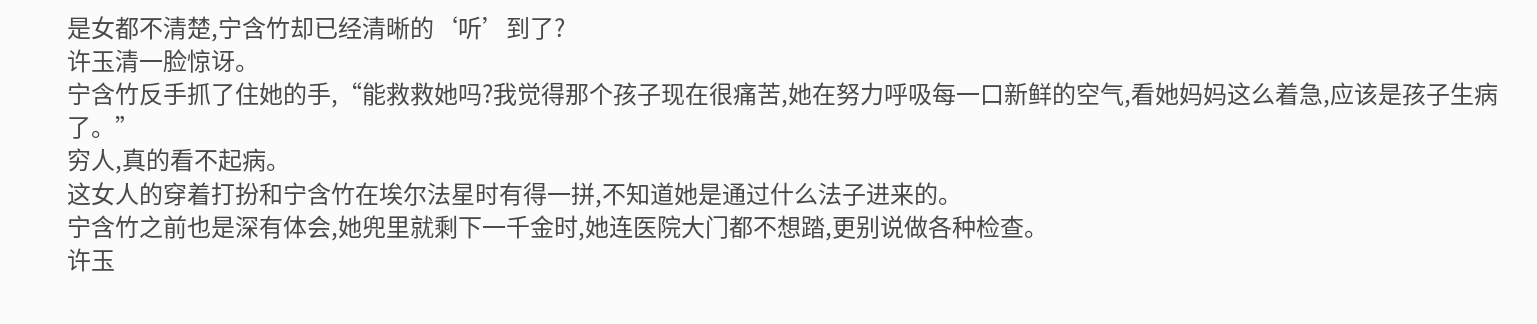是女都不清楚,宁含竹却已经清晰的‘听’到了?
许玉清一脸惊讶。
宁含竹反手抓了住她的手,“能救救她吗?我觉得那个孩子现在很痛苦,她在努力呼吸每一口新鲜的空气,看她妈妈这么着急,应该是孩子生病了。”
穷人,真的看不起病。
这女人的穿着打扮和宁含竹在埃尔法星时有得一拼,不知道她是通过什么法子进来的。
宁含竹之前也是深有体会,她兜里就剩下一千金时,她连医院大门都不想踏,更别说做各种检查。
许玉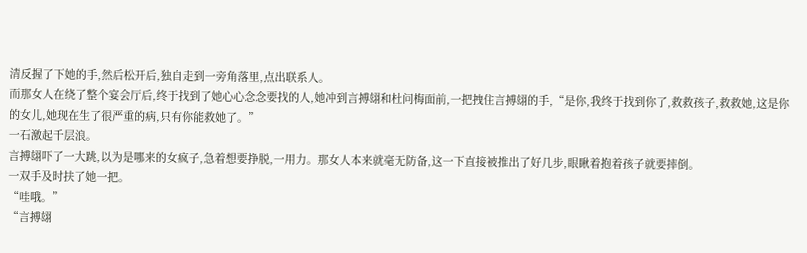清反握了下她的手,然后松开后,独自走到一旁角落里,点出联系人。
而那女人在绕了整个宴会厅后,终于找到了她心心念念要找的人,她冲到言搏翃和杜问梅面前,一把拽住言搏翃的手,“是你,我终于找到你了,救救孩子,救救她,这是你的女儿,她现在生了很严重的病,只有你能救她了。”
一石激起千层浪。
言搏翃吓了一大跳,以为是哪来的女疯子,急着想要挣脱,一用力。那女人本来就毫无防备,这一下直接被推出了好几步,眼瞅着抱着孩子就要摔倒。
一双手及时扶了她一把。
“哇哦。”
“言搏翃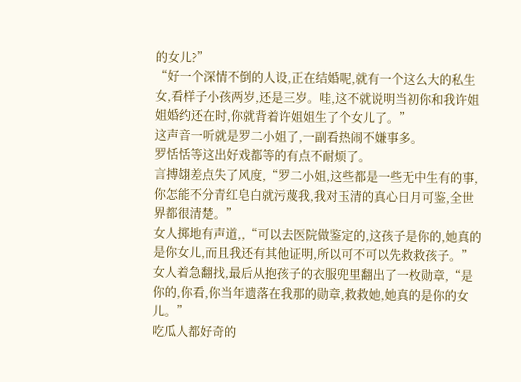的女儿?”
“好一个深情不倒的人设,正在结婚呢,就有一个这么大的私生女,看样子小孩两岁,还是三岁。哇,这不就说明当初你和我许姐姐婚约还在时,你就背着许姐姐生了个女儿了。”
这声音一听就是罗二小姐了,一副看热闹不嫌事多。
罗恬恬等这出好戏都等的有点不耐烦了。
言搏翃差点失了风度,“罗二小姐,这些都是一些无中生有的事,你怎能不分青红皂白就污蔑我,我对玉清的真心日月可鉴,全世界都很清楚。”
女人掷地有声道,,“可以去医院做鉴定的,这孩子是你的,她真的是你女儿,而且我还有其他证明,所以可不可以先救救孩子。”
女人着急翻找,最后从抱孩子的衣服兜里翻出了一枚勋章,“是你的,你看,你当年遗落在我那的勋章,救救她,她真的是你的女儿。”
吃瓜人都好奇的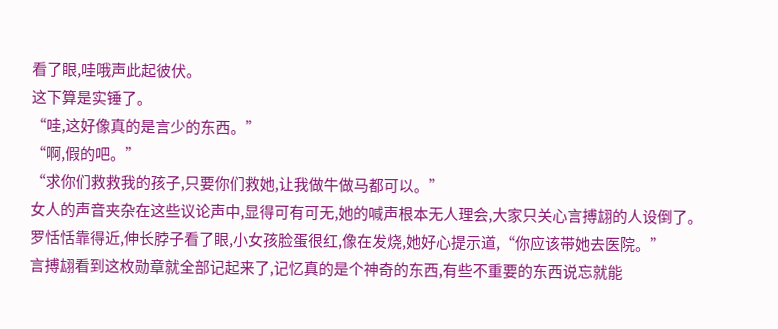看了眼,哇哦声此起彼伏。
这下算是实锤了。
“哇,这好像真的是言少的东西。”
“啊,假的吧。”
“求你们救救我的孩子,只要你们救她,让我做牛做马都可以。”
女人的声音夹杂在这些议论声中,显得可有可无,她的喊声根本无人理会,大家只关心言搏翃的人设倒了。
罗恬恬靠得近,伸长脖子看了眼,小女孩脸蛋很红,像在发烧,她好心提示道,“你应该带她去医院。”
言搏翃看到这枚勋章就全部记起来了,记忆真的是个神奇的东西,有些不重要的东西说忘就能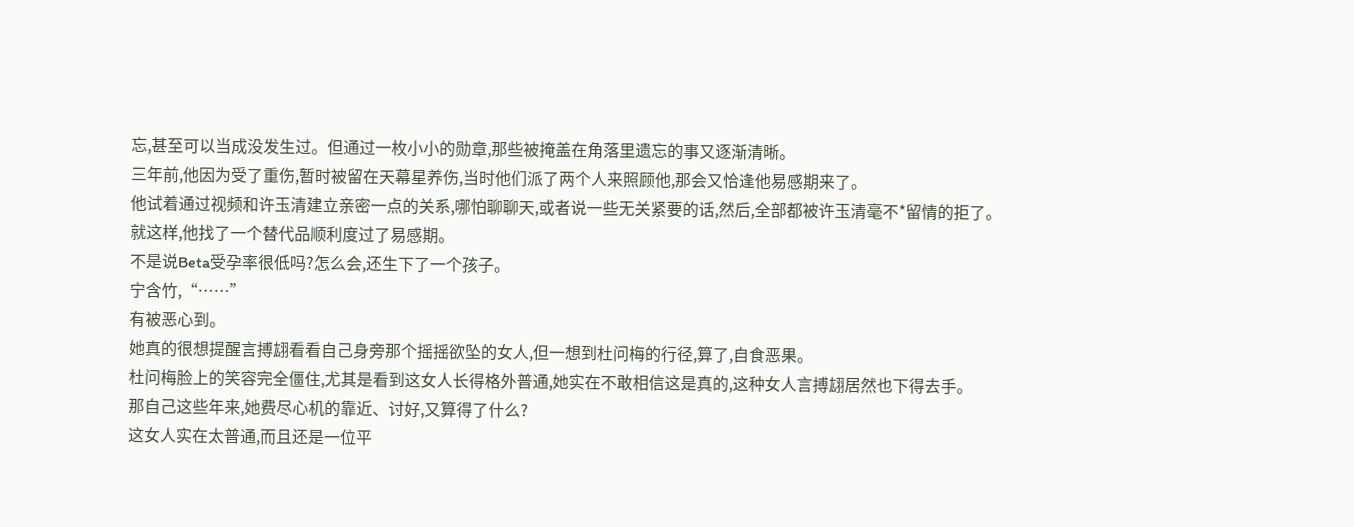忘,甚至可以当成没发生过。但通过一枚小小的勋章,那些被掩盖在角落里遗忘的事又逐渐清晰。
三年前,他因为受了重伤,暂时被留在天幕星养伤,当时他们派了两个人来照顾他,那会又恰逢他易感期来了。
他试着通过视频和许玉清建立亲密一点的关系,哪怕聊聊天,或者说一些无关紧要的话,然后,全部都被许玉清毫不*留情的拒了。
就这样,他找了一个替代品顺利度过了易感期。
不是说Beta受孕率很低吗?怎么会,还生下了一个孩子。
宁含竹,“……”
有被恶心到。
她真的很想提醒言搏翃看看自己身旁那个摇摇欲坠的女人,但一想到杜问梅的行径,算了,自食恶果。
杜问梅脸上的笑容完全僵住,尤其是看到这女人长得格外普通,她实在不敢相信这是真的,这种女人言搏翃居然也下得去手。
那自己这些年来,她费尽心机的靠近、讨好,又算得了什么?
这女人实在太普通,而且还是一位平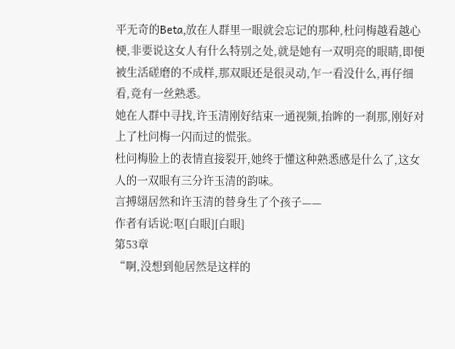平无奇的Beta,放在人群里一眼就会忘记的那种,杜问梅越看越心梗,非要说这女人有什么特别之处,就是她有一双明亮的眼睛,即便被生活磋磨的不成样,那双眼还是很灵动,乍一看没什么,再仔细看,竟有一丝熟悉。
她在人群中寻找,许玉清刚好结束一通视频,抬眸的一刹那,刚好对上了杜问梅一闪而过的慌张。
杜问梅脸上的表情直接裂开,她终于懂这种熟悉感是什么了,这女人的一双眼有三分许玉清的韵味。
言搏翃居然和许玉清的替身生了个孩子——
作者有话说:呕[白眼][白眼]
第53章
“啊,没想到他居然是这样的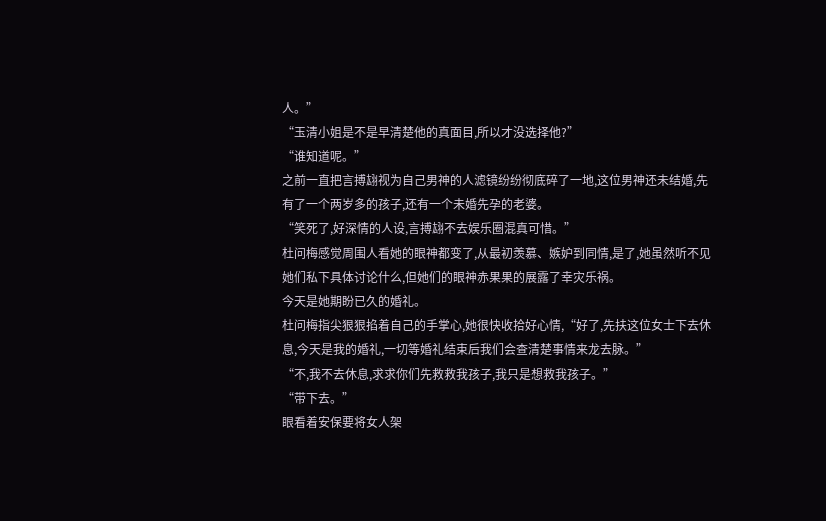人。”
“玉清小姐是不是早清楚他的真面目,所以才没选择他?”
“谁知道呢。”
之前一直把言搏翃视为自己男神的人滤镜纷纷彻底碎了一地,这位男神还未结婚,先有了一个两岁多的孩子,还有一个未婚先孕的老婆。
“笑死了,好深情的人设,言搏翃不去娱乐圈混真可惜。”
杜问梅感觉周围人看她的眼神都变了,从最初羡慕、嫉妒到同情,是了,她虽然听不见她们私下具体讨论什么,但她们的眼神赤果果的展露了幸灾乐祸。
今天是她期盼已久的婚礼。
杜问梅指尖狠狠掐着自己的手掌心,她很快收拾好心情,“好了,先扶这位女士下去休息,今天是我的婚礼,一切等婚礼结束后我们会查清楚事情来龙去脉。”
“不,我不去休息,求求你们先救救我孩子,我只是想救我孩子。”
“带下去。”
眼看着安保要将女人架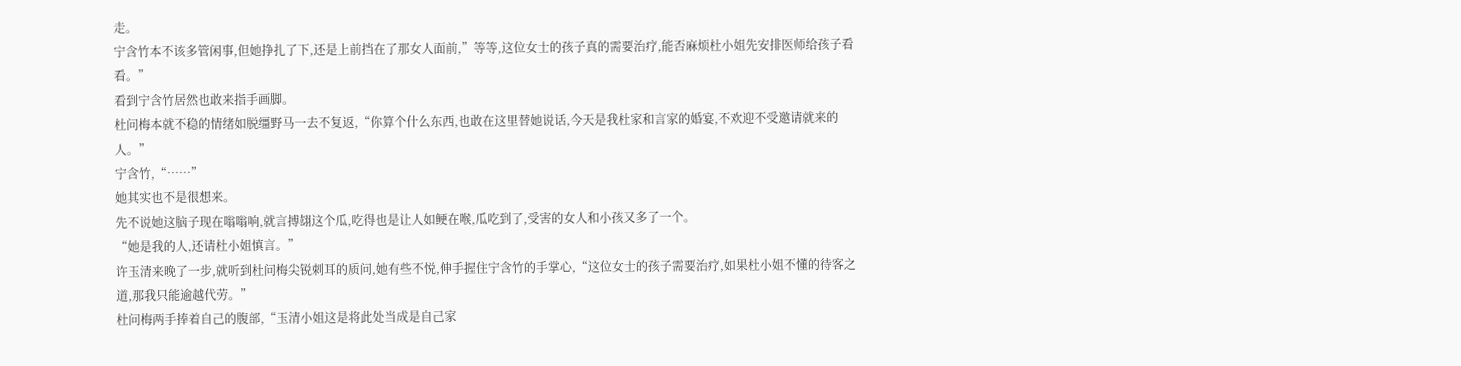走。
宁含竹本不该多管闲事,但她挣扎了下,还是上前挡在了那女人面前,”等等,这位女士的孩子真的需要治疗,能否麻烦杜小姐先安排医师给孩子看看。”
看到宁含竹居然也敢来指手画脚。
杜问梅本就不稳的情绪如脱缰野马一去不复返,“你算个什么东西,也敢在这里替她说话,今天是我杜家和言家的婚宴,不欢迎不受邀请就来的人。”
宁含竹,“……”
她其实也不是很想来。
先不说她这脑子现在嗡嗡响,就言搏翃这个瓜,吃得也是让人如鲠在喉,瓜吃到了,受害的女人和小孩又多了一个。
“她是我的人,还请杜小姐慎言。”
许玉清来晚了一步,就听到杜问梅尖锐刺耳的质问,她有些不悦,伸手握住宁含竹的手掌心,“这位女士的孩子需要治疗,如果杜小姐不懂的待客之道,那我只能逾越代劳。”
杜问梅两手捧着自己的腹部,“玉清小姐这是将此处当成是自己家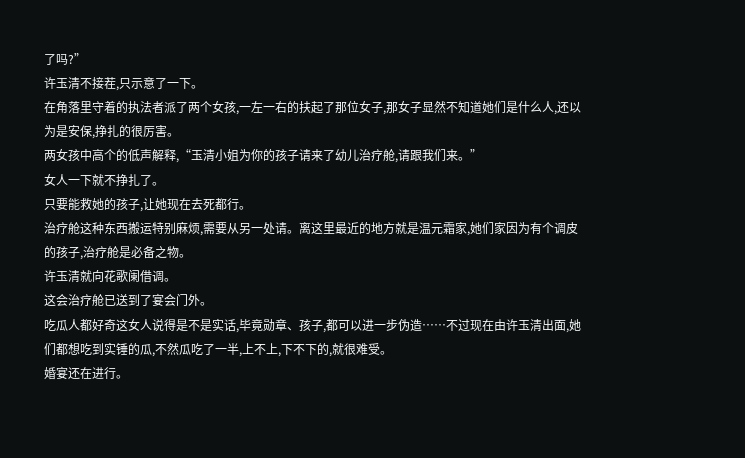了吗?”
许玉清不接茬,只示意了一下。
在角落里守着的执法者派了两个女孩,一左一右的扶起了那位女子,那女子显然不知道她们是什么人,还以为是安保,挣扎的很厉害。
两女孩中高个的低声解释,“玉清小姐为你的孩子请来了幼儿治疗舱,请跟我们来。”
女人一下就不挣扎了。
只要能救她的孩子,让她现在去死都行。
治疗舱这种东西搬运特别麻烦,需要从另一处请。离这里最近的地方就是温元霜家,她们家因为有个调皮的孩子,治疗舱是必备之物。
许玉清就向花歌阑借调。
这会治疗舱已送到了宴会门外。
吃瓜人都好奇这女人说得是不是实话,毕竟勋章、孩子,都可以进一步伪造……不过现在由许玉清出面,她们都想吃到实锤的瓜,不然瓜吃了一半,上不上,下不下的,就很难受。
婚宴还在进行。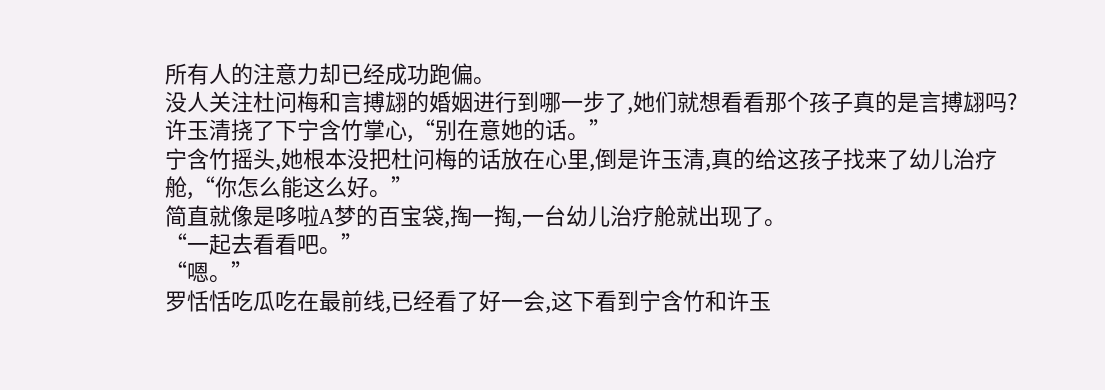所有人的注意力却已经成功跑偏。
没人关注杜问梅和言搏翃的婚姻进行到哪一步了,她们就想看看那个孩子真的是言搏翃吗?
许玉清挠了下宁含竹掌心,“别在意她的话。”
宁含竹摇头,她根本没把杜问梅的话放在心里,倒是许玉清,真的给这孩子找来了幼儿治疗舱,“你怎么能这么好。”
简直就像是哆啦A梦的百宝袋,掏一掏,一台幼儿治疗舱就出现了。
“一起去看看吧。”
“嗯。”
罗恬恬吃瓜吃在最前线,已经看了好一会,这下看到宁含竹和许玉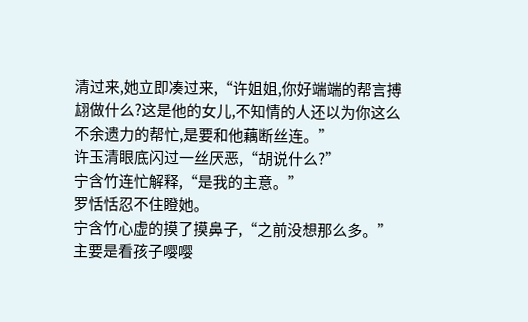清过来,她立即凑过来,“许姐姐,你好端端的帮言搏翃做什么?这是他的女儿,不知情的人还以为你这么不余遗力的帮忙,是要和他藕断丝连。”
许玉清眼底闪过一丝厌恶,“胡说什么?”
宁含竹连忙解释,“是我的主意。”
罗恬恬忍不住瞪她。
宁含竹心虚的摸了摸鼻子,“之前没想那么多。”
主要是看孩子嘤嘤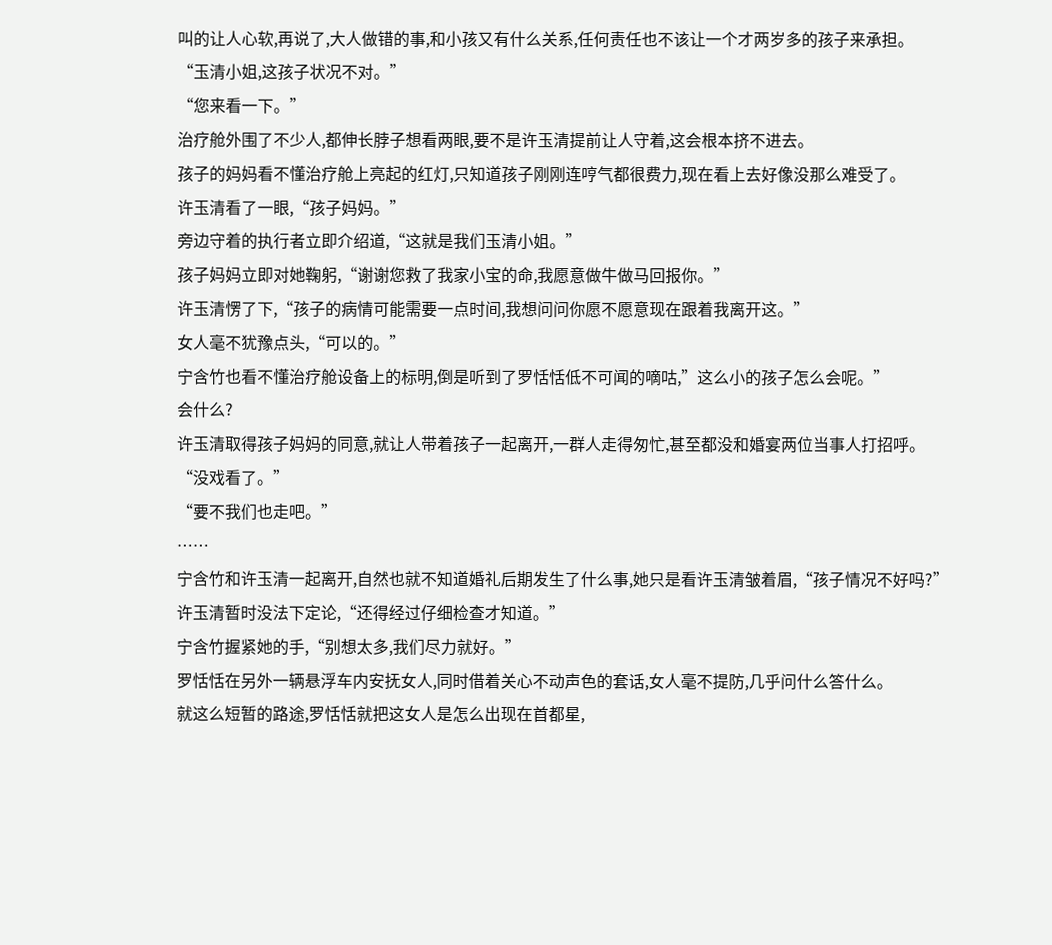叫的让人心软,再说了,大人做错的事,和小孩又有什么关系,任何责任也不该让一个才两岁多的孩子来承担。
“玉清小姐,这孩子状况不对。”
“您来看一下。”
治疗舱外围了不少人,都伸长脖子想看两眼,要不是许玉清提前让人守着,这会根本挤不进去。
孩子的妈妈看不懂治疗舱上亮起的红灯,只知道孩子刚刚连哼气都很费力,现在看上去好像没那么难受了。
许玉清看了一眼,“孩子妈妈。”
旁边守着的执行者立即介绍道,“这就是我们玉清小姐。”
孩子妈妈立即对她鞠躬,“谢谢您救了我家小宝的命,我愿意做牛做马回报你。”
许玉清愣了下,“孩子的病情可能需要一点时间,我想问问你愿不愿意现在跟着我离开这。”
女人毫不犹豫点头,“可以的。”
宁含竹也看不懂治疗舱设备上的标明,倒是听到了罗恬恬低不可闻的嘀咕,”这么小的孩子怎么会呢。”
会什么?
许玉清取得孩子妈妈的同意,就让人带着孩子一起离开,一群人走得匆忙,甚至都没和婚宴两位当事人打招呼。
“没戏看了。”
“要不我们也走吧。”
……
宁含竹和许玉清一起离开,自然也就不知道婚礼后期发生了什么事,她只是看许玉清皱着眉,“孩子情况不好吗?”
许玉清暂时没法下定论,“还得经过仔细检查才知道。”
宁含竹握紧她的手,“别想太多,我们尽力就好。”
罗恬恬在另外一辆悬浮车内安抚女人,同时借着关心不动声色的套话,女人毫不提防,几乎问什么答什么。
就这么短暂的路途,罗恬恬就把这女人是怎么出现在首都星,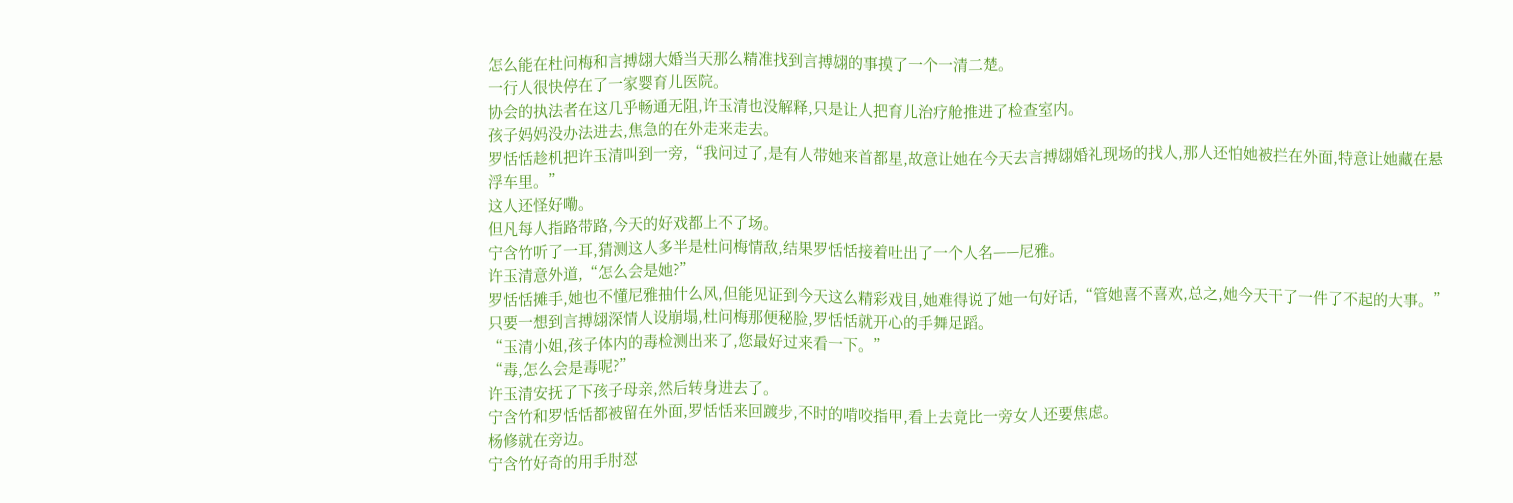怎么能在杜问梅和言搏翃大婚当天那么精准找到言搏翃的事摸了一个一清二楚。
一行人很快停在了一家婴育儿医院。
协会的执法者在这几乎畅通无阻,许玉清也没解释,只是让人把育儿治疗舱推进了检查室内。
孩子妈妈没办法进去,焦急的在外走来走去。
罗恬恬趁机把许玉清叫到一旁,“我问过了,是有人带她来首都星,故意让她在今天去言搏翃婚礼现场的找人,那人还怕她被拦在外面,特意让她藏在悬浮车里。”
这人还怪好嘞。
但凡每人指路带路,今天的好戏都上不了场。
宁含竹听了一耳,猜测这人多半是杜问梅情敌,结果罗恬恬接着吐出了一个人名——尼雅。
许玉清意外道,“怎么会是她?”
罗恬恬摊手,她也不懂尼雅抽什么风,但能见证到今天这么精彩戏目,她难得说了她一句好话,“管她喜不喜欢,总之,她今天干了一件了不起的大事。”
只要一想到言搏翃深情人设崩塌,杜问梅那便秘脸,罗恬恬就开心的手舞足蹈。
“玉清小姐,孩子体内的毒检测出来了,您最好过来看一下。”
“毒,怎么会是毒呢?”
许玉清安抚了下孩子母亲,然后转身进去了。
宁含竹和罗恬恬都被留在外面,罗恬恬来回踱步,不时的啃咬指甲,看上去竟比一旁女人还要焦虑。
杨修就在旁边。
宁含竹好奇的用手肘怼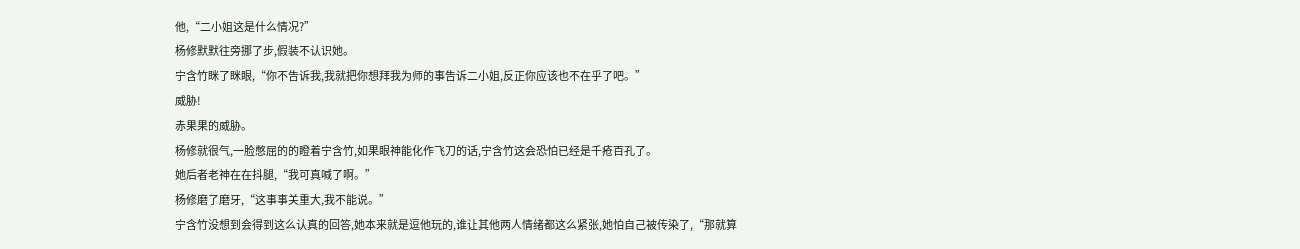他,“二小姐这是什么情况?”
杨修默默往旁挪了步,假装不认识她。
宁含竹眯了眯眼,“你不告诉我,我就把你想拜我为师的事告诉二小姐,反正你应该也不在乎了吧。”
威胁!
赤果果的威胁。
杨修就很气,一脸憋屈的的瞪着宁含竹,如果眼神能化作飞刀的话,宁含竹这会恐怕已经是千疮百孔了。
她后者老神在在抖腿,“我可真喊了啊。”
杨修磨了磨牙,“这事事关重大,我不能说。”
宁含竹没想到会得到这么认真的回答,她本来就是逗他玩的,谁让其他两人情绪都这么紧张,她怕自己被传染了,“那就算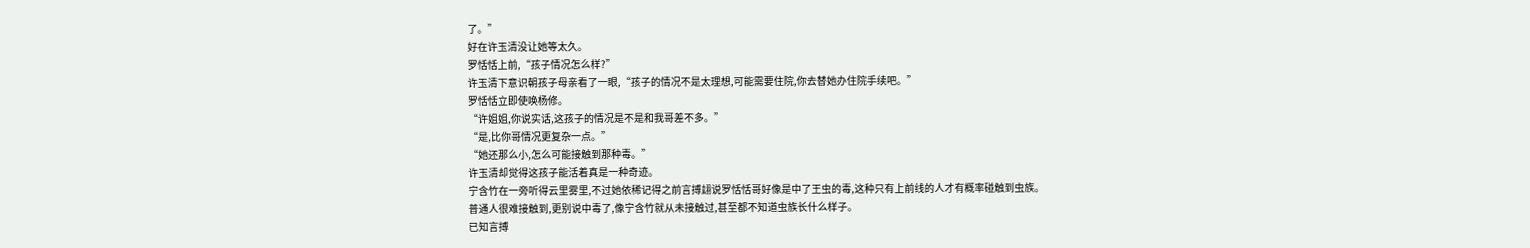了。”
好在许玉清没让她等太久。
罗恬恬上前,“孩子情况怎么样?”
许玉清下意识朝孩子母亲看了一眼,“孩子的情况不是太理想,可能需要住院,你去替她办住院手续吧。”
罗恬恬立即使唤杨修。
“许姐姐,你说实话,这孩子的情况是不是和我哥差不多。”
“是,比你哥情况更复杂一点。”
“她还那么小,怎么可能接触到那种毒。”
许玉清却觉得这孩子能活着真是一种奇迹。
宁含竹在一旁听得云里雾里,不过她依稀记得之前言搏翃说罗恬恬哥好像是中了王虫的毒,这种只有上前线的人才有概率碰触到虫族。
普通人很难接触到,更别说中毒了,像宁含竹就从未接触过,甚至都不知道虫族长什么样子。
已知言搏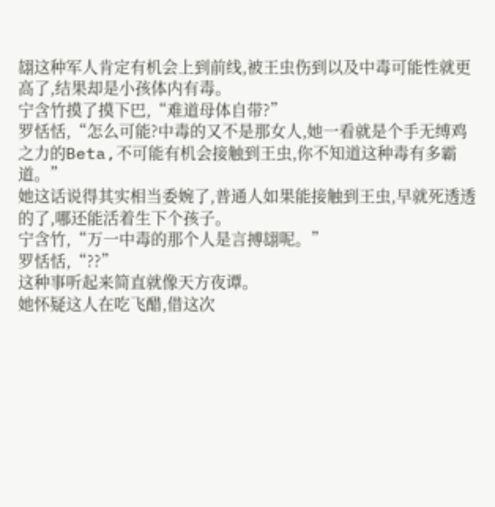翃这种军人肯定有机会上到前线,被王虫伤到以及中毒可能性就更高了,结果却是小孩体内有毒。
宁含竹摸了摸下巴,“难道母体自带?”
罗恬恬,“怎么可能?中毒的又不是那女人,她一看就是个手无缚鸡之力的Beta,不可能有机会接触到王虫,你不知道这种毒有多霸道。”
她这话说得其实相当委婉了,普通人如果能接触到王虫,早就死透透的了,哪还能活着生下个孩子。
宁含竹,“万一中毒的那个人是言搏翃呢。”
罗恬恬,“??”
这种事听起来简直就像天方夜谭。
她怀疑这人在吃飞醋,借这次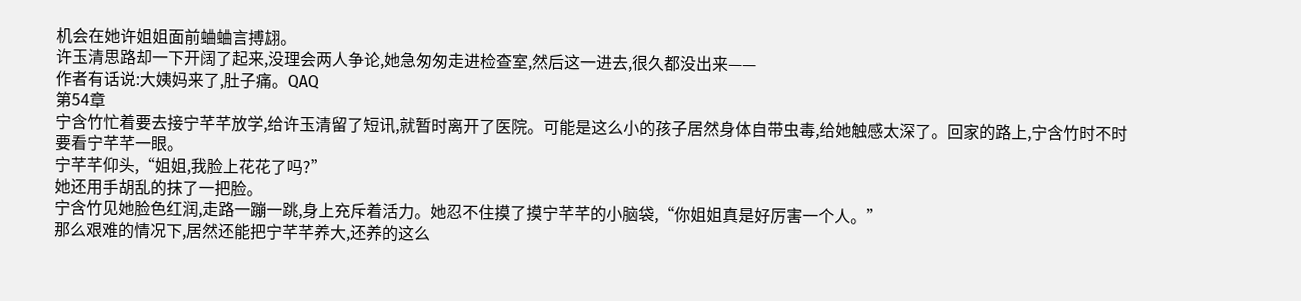机会在她许姐姐面前蛐蛐言搏翃。
许玉清思路却一下开阔了起来,没理会两人争论,她急匆匆走进检查室,然后这一进去,很久都没出来——
作者有话说:大姨妈来了,肚子痛。QAQ
第54章
宁含竹忙着要去接宁芊芊放学,给许玉清留了短讯,就暂时离开了医院。可能是这么小的孩子居然身体自带虫毒,给她触感太深了。回家的路上,宁含竹时不时要看宁芊芊一眼。
宁芊芊仰头,“姐姐,我脸上花花了吗?”
她还用手胡乱的抹了一把脸。
宁含竹见她脸色红润,走路一蹦一跳,身上充斥着活力。她忍不住摸了摸宁芊芊的小脑袋,“你姐姐真是好厉害一个人。”
那么艰难的情况下,居然还能把宁芊芊养大,还养的这么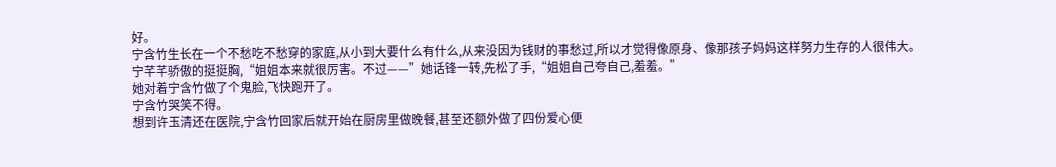好。
宁含竹生长在一个不愁吃不愁穿的家庭,从小到大要什么有什么,从来没因为钱财的事愁过,所以才觉得像原身、像那孩子妈妈这样努力生存的人很伟大。
宁芊芊骄傲的挺挺胸,“姐姐本来就很厉害。不过——”她话锋一转,先松了手,“姐姐自己夸自己,羞羞。”
她对着宁含竹做了个鬼脸,飞快跑开了。
宁含竹哭笑不得。
想到许玉清还在医院,宁含竹回家后就开始在厨房里做晚餐,甚至还额外做了四份爱心便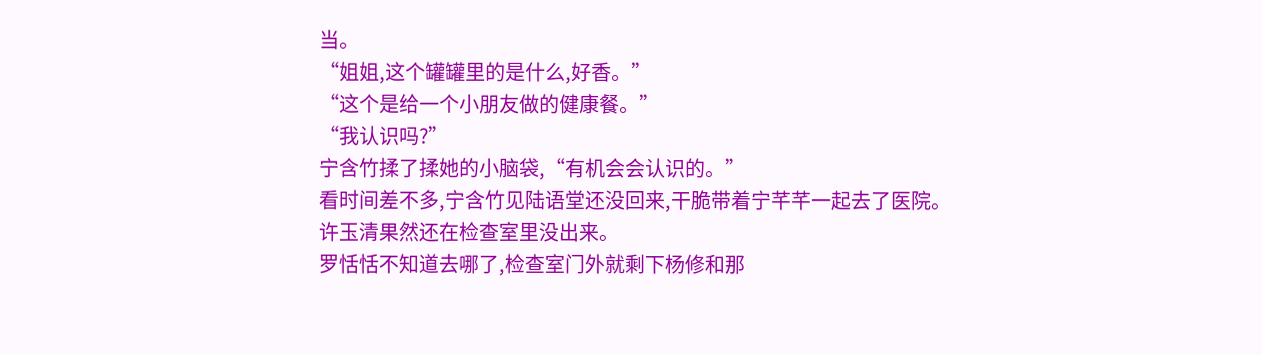当。
“姐姐,这个罐罐里的是什么,好香。”
“这个是给一个小朋友做的健康餐。”
“我认识吗?”
宁含竹揉了揉她的小脑袋,“有机会会认识的。”
看时间差不多,宁含竹见陆语堂还没回来,干脆带着宁芊芊一起去了医院。
许玉清果然还在检查室里没出来。
罗恬恬不知道去哪了,检查室门外就剩下杨修和那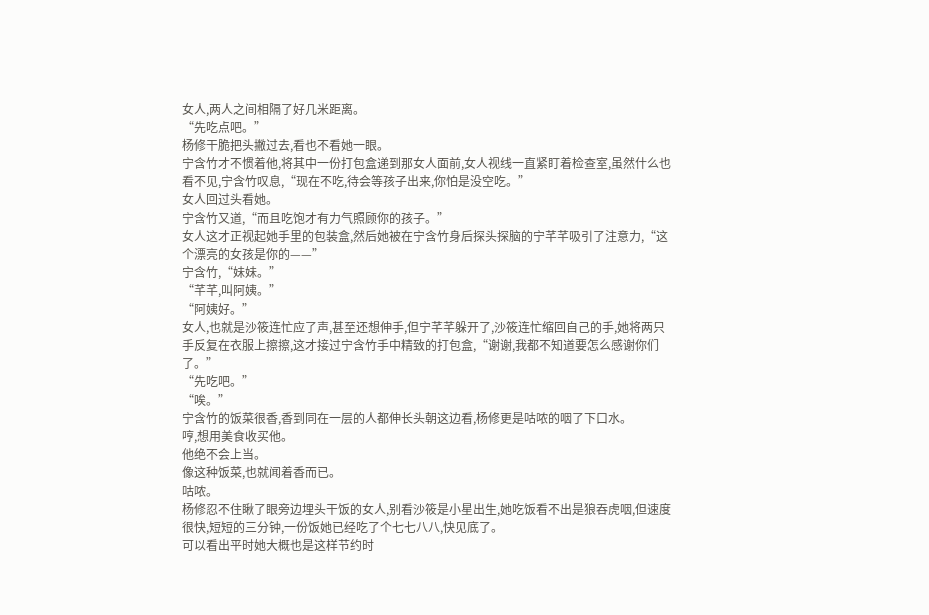女人,两人之间相隔了好几米距离。
“先吃点吧。”
杨修干脆把头撇过去,看也不看她一眼。
宁含竹才不惯着他,将其中一份打包盒递到那女人面前,女人视线一直紧盯着检查室,虽然什么也看不见,宁含竹叹息,“现在不吃,待会等孩子出来,你怕是没空吃。”
女人回过头看她。
宁含竹又道,“而且吃饱才有力气照顾你的孩子。”
女人这才正视起她手里的包装盒,然后她被在宁含竹身后探头探脑的宁芊芊吸引了注意力,“这个漂亮的女孩是你的——”
宁含竹,“妹妹。”
“芊芊,叫阿姨。”
“阿姨好。”
女人,也就是沙筱连忙应了声,甚至还想伸手,但宁芊芊躲开了,沙筱连忙缩回自己的手,她将两只手反复在衣服上擦擦,这才接过宁含竹手中精致的打包盒,“谢谢,我都不知道要怎么感谢你们了。”
“先吃吧。”
“唉。”
宁含竹的饭菜很香,香到同在一层的人都伸长头朝这边看,杨修更是咕哝的咽了下口水。
哼,想用美食收买他。
他绝不会上当。
像这种饭菜,也就闻着香而已。
咕哝。
杨修忍不住瞅了眼旁边埋头干饭的女人,别看沙筱是小星出生,她吃饭看不出是狼吞虎咽,但速度很快,短短的三分钟,一份饭她已经吃了个七七八八,快见底了。
可以看出平时她大概也是这样节约时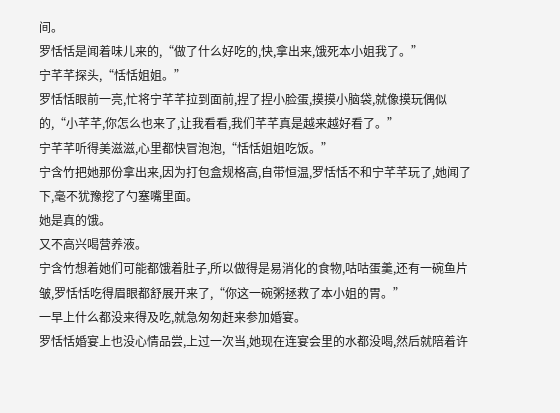间。
罗恬恬是闻着味儿来的,“做了什么好吃的,快,拿出来,饿死本小姐我了。”
宁芊芊探头,“恬恬姐姐。”
罗恬恬眼前一亮,忙将宁芊芊拉到面前,捏了捏小脸蛋,摸摸小脑袋,就像摸玩偶似的,“小芊芊,你怎么也来了,让我看看,我们芊芊真是越来越好看了。”
宁芊芊听得美滋滋,心里都快冒泡泡,“恬恬姐姐吃饭。”
宁含竹把她那份拿出来,因为打包盒规格高,自带恒温,罗恬恬不和宁芊芊玩了,她闻了下,毫不犹豫挖了勺塞嘴里面。
她是真的饿。
又不高兴喝营养液。
宁含竹想着她们可能都饿着肚子,所以做得是易消化的食物,咕咕蛋羹,还有一碗鱼片皱,罗恬恬吃得眉眼都舒展开来了,“你这一碗粥拯救了本小姐的胃。”
一早上什么都没来得及吃,就急匆匆赶来参加婚宴。
罗恬恬婚宴上也没心情品尝,上过一次当,她现在连宴会里的水都没喝,然后就陪着许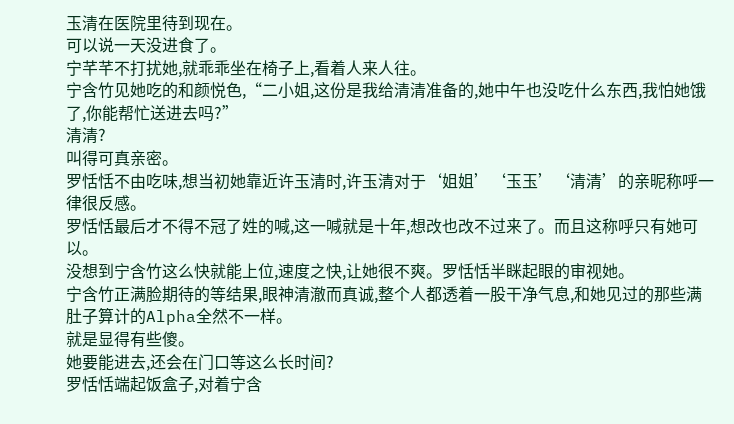玉清在医院里待到现在。
可以说一天没进食了。
宁芊芊不打扰她,就乖乖坐在椅子上,看着人来人往。
宁含竹见她吃的和颜悦色,“二小姐,这份是我给清清准备的,她中午也没吃什么东西,我怕她饿了,你能帮忙送进去吗?”
清清?
叫得可真亲密。
罗恬恬不由吃味,想当初她靠近许玉清时,许玉清对于‘姐姐’‘玉玉’‘清清’的亲昵称呼一律很反感。
罗恬恬最后才不得不冠了姓的喊,这一喊就是十年,想改也改不过来了。而且这称呼只有她可以。
没想到宁含竹这么快就能上位,速度之快,让她很不爽。罗恬恬半眯起眼的审视她。
宁含竹正满脸期待的等结果,眼神清澈而真诚,整个人都透着一股干净气息,和她见过的那些满肚子算计的Alpha全然不一样。
就是显得有些傻。
她要能进去,还会在门口等这么长时间?
罗恬恬端起饭盒子,对着宁含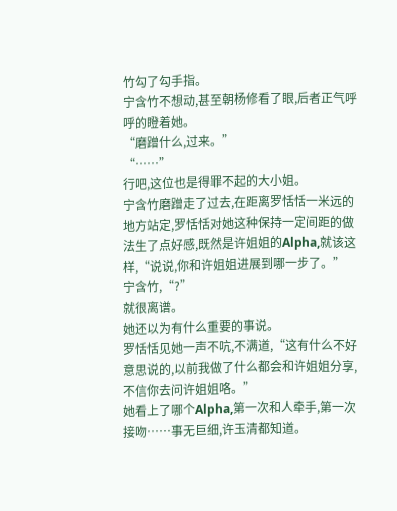竹勾了勾手指。
宁含竹不想动,甚至朝杨修看了眼,后者正气呼呼的瞪着她。
“磨蹭什么,过来。”
“……”
行吧,这位也是得罪不起的大小姐。
宁含竹磨蹭走了过去,在距离罗恬恬一米远的地方站定,罗恬恬对她这种保持一定间距的做法生了点好感,既然是许姐姐的Alpha,就该这样,“说说,你和许姐姐进展到哪一步了。”
宁含竹,“?”
就很离谱。
她还以为有什么重要的事说。
罗恬恬见她一声不吭,不满道,“这有什么不好意思说的,以前我做了什么都会和许姐姐分享,不信你去问许姐姐咯。”
她看上了哪个Alpha,第一次和人牵手,第一次接吻……事无巨细,许玉清都知道。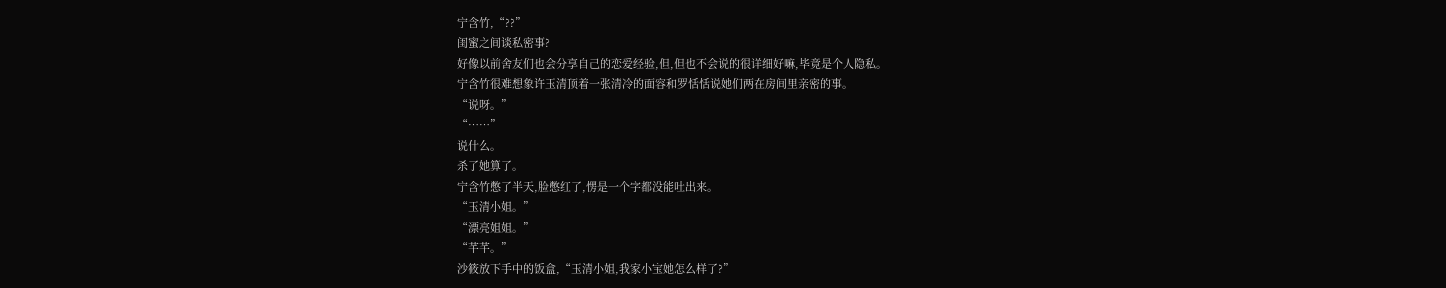宁含竹,“??”
闺蜜之间谈私密事?
好像以前舍友们也会分享自己的恋爱经验,但,但也不会说的很详细好嘛,毕竟是个人隐私。
宁含竹很难想象许玉清顶着一张清冷的面容和罗恬恬说她们两在房间里亲密的事。
“说呀。”
“……”
说什么。
杀了她算了。
宁含竹憋了半天,脸憋红了,愣是一个字都没能吐出来。
“玉清小姐。”
“漂亮姐姐。”
“芊芊。”
沙筱放下手中的饭盒,“玉清小姐,我家小宝她怎么样了?”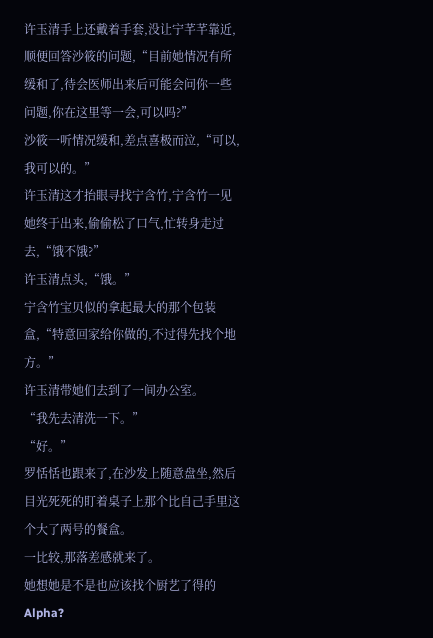许玉清手上还戴着手套,没让宁芊芊靠近,顺便回答沙筱的问题,“目前她情况有所缓和了,待会医师出来后可能会问你一些问题,你在这里等一会,可以吗?”
沙筱一听情况缓和,差点喜极而泣,“可以,我可以的。”
许玉清这才抬眼寻找宁含竹,宁含竹一见她终于出来,偷偷松了口气,忙转身走过去,“饿不饿?”
许玉清点头,“饿。”
宁含竹宝贝似的拿起最大的那个包装盒,“特意回家给你做的,不过得先找个地方。”
许玉清带她们去到了一间办公室。
“我先去清洗一下。”
“好。”
罗恬恬也跟来了,在沙发上随意盘坐,然后目光死死的盯着桌子上那个比自己手里这个大了两号的餐盒。
一比较,那落差感就来了。
她想她是不是也应该找个厨艺了得的Alpha?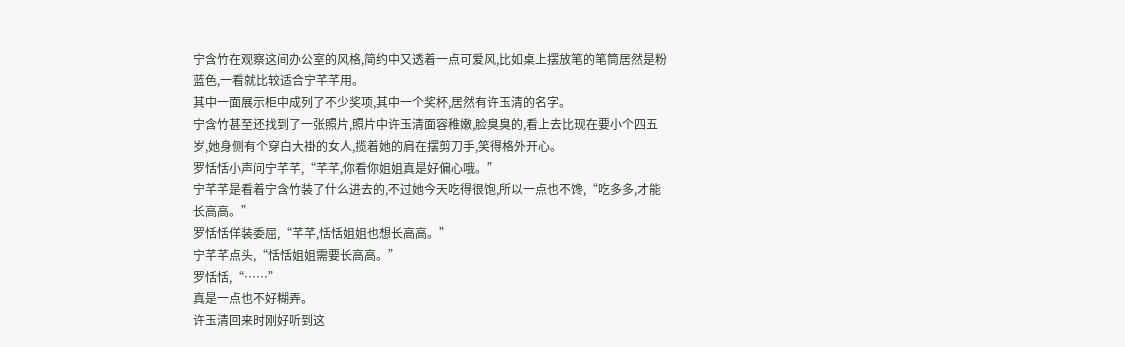宁含竹在观察这间办公室的风格,简约中又透着一点可爱风,比如桌上摆放笔的笔筒居然是粉蓝色,一看就比较适合宁芊芊用。
其中一面展示柜中成列了不少奖项,其中一个奖杯,居然有许玉清的名字。
宁含竹甚至还找到了一张照片,照片中许玉清面容稚嫩,脸臭臭的,看上去比现在要小个四五岁,她身侧有个穿白大褂的女人,揽着她的肩在摆剪刀手,笑得格外开心。
罗恬恬小声问宁芊芊,“芊芊,你看你姐姐真是好偏心哦。”
宁芊芊是看着宁含竹装了什么进去的,不过她今天吃得很饱,所以一点也不馋,“吃多多,才能长高高。”
罗恬恬佯装委屈,“芊芊,恬恬姐姐也想长高高。”
宁芊芊点头,“恬恬姐姐需要长高高。”
罗恬恬,“……”
真是一点也不好糊弄。
许玉清回来时刚好听到这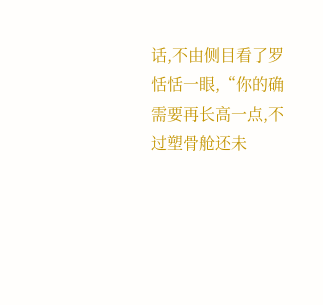话,不由侧目看了罗恬恬一眼,“你的确需要再长高一点,不过塑骨舱还未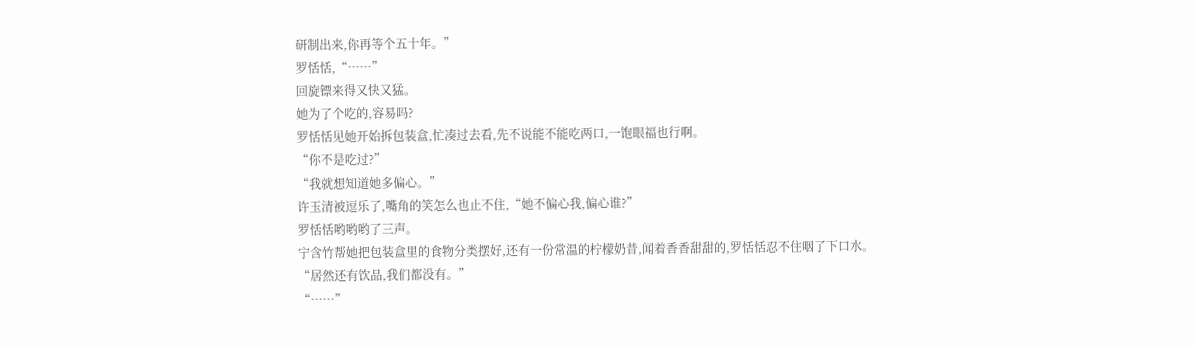研制出来,你再等个五十年。”
罗恬恬,“……”
回旋镖来得又快又猛。
她为了个吃的,容易吗?
罗恬恬见她开始拆包装盒,忙凑过去看,先不说能不能吃两口,一饱眼福也行啊。
“你不是吃过?”
“我就想知道她多偏心。”
许玉清被逗乐了,嘴角的笑怎么也止不住,“她不偏心我,偏心谁?”
罗恬恬哟哟哟了三声。
宁含竹帮她把包装盒里的食物分类摆好,还有一份常温的柠檬奶昔,闻着香香甜甜的,罗恬恬忍不住咽了下口水。
“居然还有饮品,我们都没有。”
“……”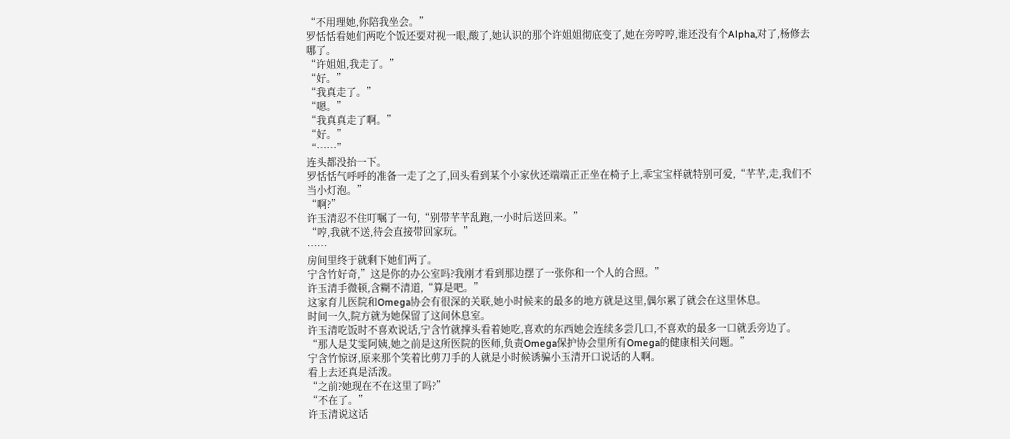“不用理她,你陪我坐会。”
罗恬恬看她们两吃个饭还要对视一眼,酸了,她认识的那个许姐姐彻底变了,她在旁哼哼,谁还没有个Alpha,对了,杨修去哪了。
“许姐姐,我走了。”
“好。”
“我真走了。”
“嗯。”
“我真真走了啊。”
“好。”
“……”
连头都没抬一下。
罗恬恬气呼呼的准备一走了之了,回头看到某个小家伙还端端正正坐在椅子上,乖宝宝样就特别可爱,“芊芊,走,我们不当小灯泡。”
“啊?”
许玉清忍不住叮嘱了一句,“别带芊芊乱跑,一小时后送回来。”
“哼,我就不送,待会直接带回家玩。”
……
房间里终于就剩下她们两了。
宁含竹好奇,”这是你的办公室吗?我刚才看到那边摆了一张你和一个人的合照。”
许玉清手微顿,含糊不清道,“算是吧。”
这家育儿医院和Omega协会有很深的关联,她小时候来的最多的地方就是这里,偶尔累了就会在这里休息。
时间一久,院方就为她保留了这间休息室。
许玉清吃饭时不喜欢说话,宁含竹就撑头看着她吃,喜欢的东西她会连续多尝几口,不喜欢的最多一口就丢旁边了。
“那人是艾雯阿姨,她之前是这所医院的医师,负责Omega保护协会里所有Omega的健康相关问题。”
宁含竹惊讶,原来那个笑着比剪刀手的人就是小时候诱骗小玉清开口说话的人啊。
看上去还真是活泼。
“之前?她现在不在这里了吗?”
“不在了。”
许玉清说这话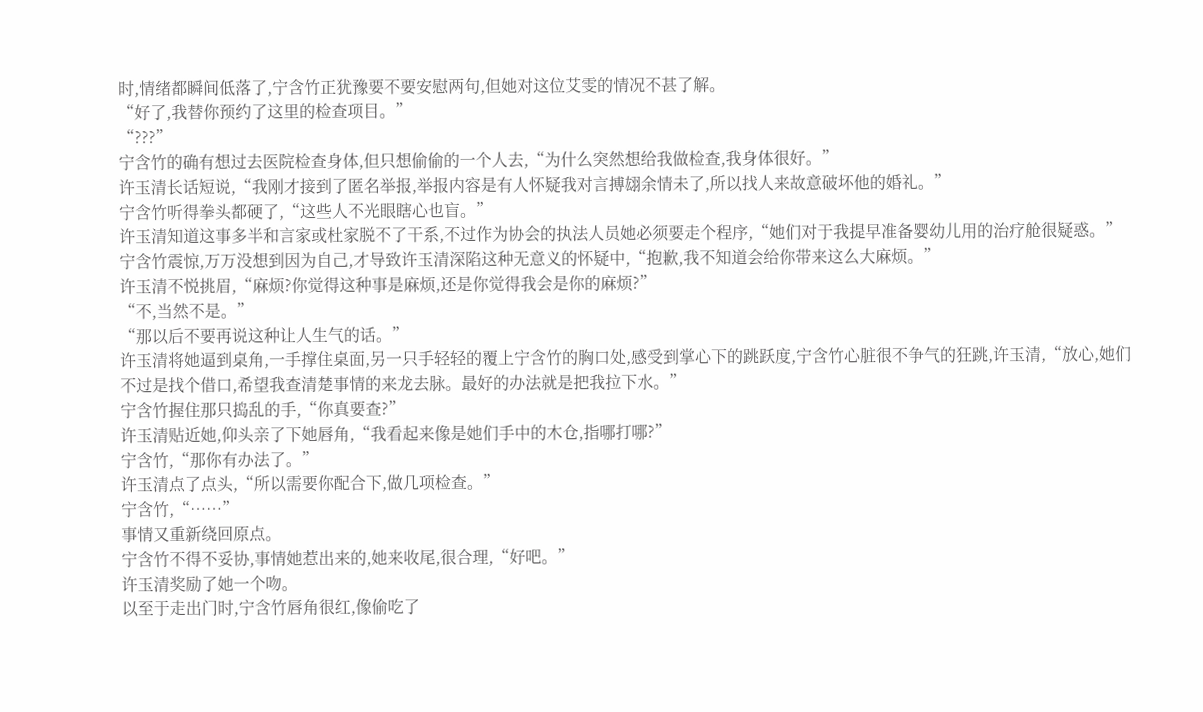时,情绪都瞬间低落了,宁含竹正犹豫要不要安慰两句,但她对这位艾雯的情况不甚了解。
“好了,我替你预约了这里的检查项目。”
“???”
宁含竹的确有想过去医院检查身体,但只想偷偷的一个人去,“为什么突然想给我做检查,我身体很好。”
许玉清长话短说,“我刚才接到了匿名举报,举报内容是有人怀疑我对言搏翃余情未了,所以找人来故意破坏他的婚礼。”
宁含竹听得拳头都硬了,“这些人不光眼瞎心也盲。”
许玉清知道这事多半和言家或杜家脱不了干系,不过作为协会的执法人员她必须要走个程序,“她们对于我提早准备婴幼儿用的治疗舱很疑惑。”
宁含竹震惊,万万没想到因为自己,才导致许玉清深陷这种无意义的怀疑中,“抱歉,我不知道会给你带来这么大麻烦。”
许玉清不悦挑眉,“麻烦?你觉得这种事是麻烦,还是你觉得我会是你的麻烦?”
“不,当然不是。”
“那以后不要再说这种让人生气的话。”
许玉清将她逼到桌角,一手撑住桌面,另一只手轻轻的覆上宁含竹的胸口处,感受到掌心下的跳跃度,宁含竹心脏很不争气的狂跳,许玉清,“放心,她们不过是找个借口,希望我查清楚事情的来龙去脉。最好的办法就是把我拉下水。”
宁含竹握住那只捣乱的手,“你真要查?”
许玉清贴近她,仰头亲了下她唇角,“我看起来像是她们手中的木仓,指哪打哪?”
宁含竹,“那你有办法了。”
许玉清点了点头,“所以需要你配合下,做几项检查。”
宁含竹,“……”
事情又重新绕回原点。
宁含竹不得不妥协,事情她惹出来的,她来收尾,很合理,“好吧。”
许玉清奖励了她一个吻。
以至于走出门时,宁含竹唇角很红,像偷吃了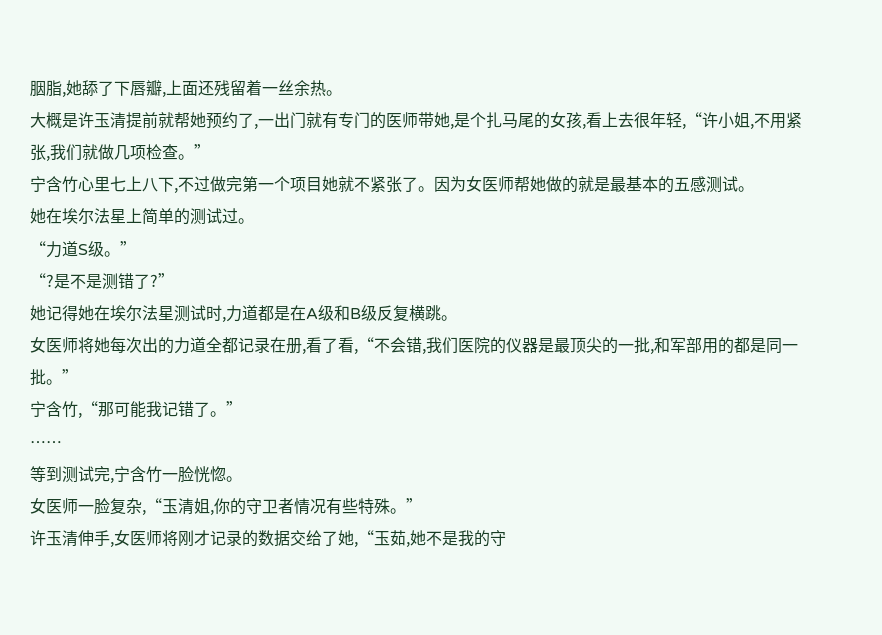胭脂,她舔了下唇瓣,上面还残留着一丝余热。
大概是许玉清提前就帮她预约了,一出门就有专门的医师带她,是个扎马尾的女孩,看上去很年轻,“许小姐,不用紧张,我们就做几项检查。”
宁含竹心里七上八下,不过做完第一个项目她就不紧张了。因为女医师帮她做的就是最基本的五感测试。
她在埃尔法星上简单的测试过。
“力道S级。”
“?是不是测错了?”
她记得她在埃尔法星测试时,力道都是在A级和B级反复横跳。
女医师将她每次出的力道全都记录在册,看了看,“不会错,我们医院的仪器是最顶尖的一批,和军部用的都是同一批。”
宁含竹,“那可能我记错了。”
……
等到测试完,宁含竹一脸恍惚。
女医师一脸复杂,“玉清姐,你的守卫者情况有些特殊。”
许玉清伸手,女医师将刚才记录的数据交给了她,“玉茹,她不是我的守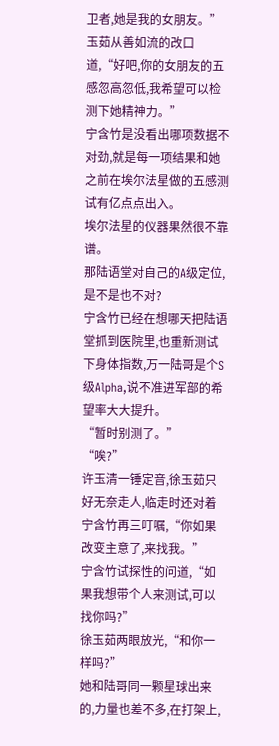卫者,她是我的女朋友。”
玉茹从善如流的改口道,“好吧,你的女朋友的五感忽高忽低,我希望可以检测下她精神力。”
宁含竹是没看出哪项数据不对劲,就是每一项结果和她之前在埃尔法星做的五感测试有亿点点出入。
埃尔法星的仪器果然很不靠谱。
那陆语堂对自己的A级定位,是不是也不对?
宁含竹已经在想哪天把陆语堂抓到医院里,也重新测试下身体指数,万一陆哥是个S级Alpha,说不准进军部的希望率大大提升。
“暂时别测了。”
“唉?”
许玉清一锤定音,徐玉茹只好无奈走人,临走时还对着宁含竹再三叮嘱,“你如果改变主意了,来找我。”
宁含竹试探性的问道,“如果我想带个人来测试,可以找你吗?”
徐玉茹两眼放光,“和你一样吗?”
她和陆哥同一颗星球出来的,力量也差不多,在打架上,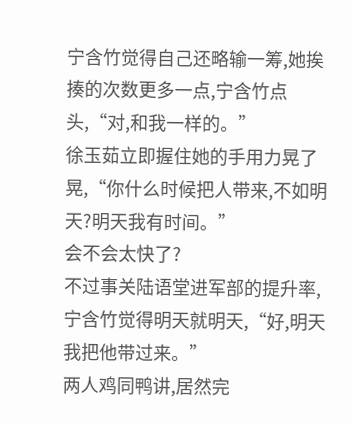宁含竹觉得自己还略输一筹,她挨揍的次数更多一点,宁含竹点头,“对,和我一样的。”
徐玉茹立即握住她的手用力晃了晃,“你什么时候把人带来,不如明天?明天我有时间。”
会不会太快了?
不过事关陆语堂进军部的提升率,宁含竹觉得明天就明天,“好,明天我把他带过来。”
两人鸡同鸭讲,居然完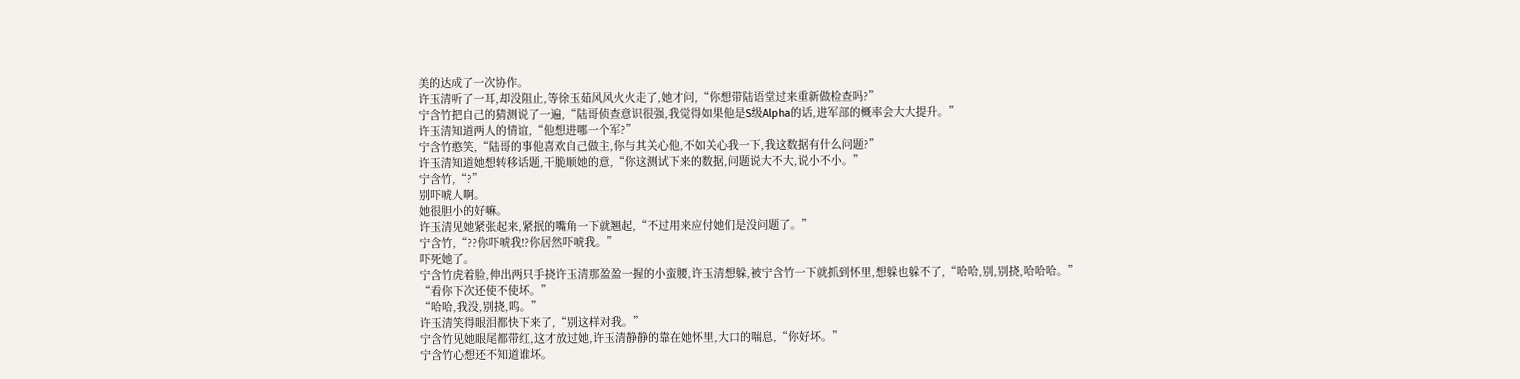美的达成了一次协作。
许玉清听了一耳,却没阻止,等徐玉茹风风火火走了,她才问,“你想带陆语堂过来重新做检查吗?”
宁含竹把自己的猜测说了一遍,“陆哥侦查意识很强,我觉得如果他是S级Alpha的话,进军部的概率会大大提升。”
许玉清知道两人的情谊,“他想进哪一个军?”
宁含竹憨笑,“陆哥的事他喜欢自己做主,你与其关心他,不如关心我一下,我这数据有什么问题?”
许玉清知道她想转移话题,干脆顺她的意,“你这测试下来的数据,问题说大不大,说小不小。”
宁含竹,“?”
别吓唬人啊。
她很胆小的好嘛。
许玉清见她紧张起来,紧抿的嘴角一下就翘起,“不过用来应付她们是没问题了。”
宁含竹,“??你吓唬我!?你居然吓唬我。”
吓死她了。
宁含竹虎着脸,伸出两只手挠许玉清那盈盈一握的小蛮腰,许玉清想躲,被宁含竹一下就抓到怀里,想躲也躲不了,“哈哈,别,别挠,哈哈哈。”
“看你下次还使不使坏。”
“哈哈,我没,别挠,呜。”
许玉清笑得眼泪都快下来了,“别这样对我。”
宁含竹见她眼尾都带红,这才放过她,许玉清静静的靠在她怀里,大口的喘息,“你好坏。”
宁含竹心想还不知道谁坏。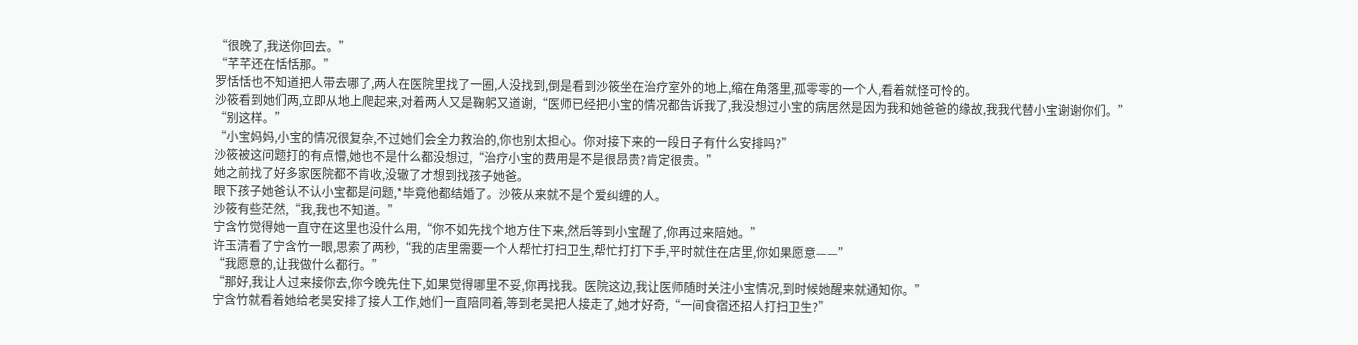“很晚了,我送你回去。”
“芊芊还在恬恬那。”
罗恬恬也不知道把人带去哪了,两人在医院里找了一圈,人没找到,倒是看到沙筱坐在治疗室外的地上,缩在角落里,孤零零的一个人,看着就怪可怜的。
沙筱看到她们两,立即从地上爬起来,对着两人又是鞠躬又道谢,“医师已经把小宝的情况都告诉我了,我没想过小宝的病居然是因为我和她爸爸的缘故,我我代替小宝谢谢你们。”
“别这样。”
“小宝妈妈,小宝的情况很复杂,不过她们会全力救治的,你也别太担心。你对接下来的一段日子有什么安排吗?”
沙筱被这问题打的有点懵,她也不是什么都没想过,“治疗小宝的费用是不是很昂贵?肯定很贵。”
她之前找了好多家医院都不肯收,没辙了才想到找孩子她爸。
眼下孩子她爸认不认小宝都是问题,*毕竟他都结婚了。沙筱从来就不是个爱纠缠的人。
沙筱有些茫然,“我,我也不知道。”
宁含竹觉得她一直守在这里也没什么用,“你不如先找个地方住下来,然后等到小宝醒了,你再过来陪她。”
许玉清看了宁含竹一眼,思索了两秒,“我的店里需要一个人帮忙打扫卫生,帮忙打打下手,平时就住在店里,你如果愿意——”
“我愿意的,让我做什么都行。”
“那好,我让人过来接你去,你今晚先住下,如果觉得哪里不妥,你再找我。医院这边,我让医师随时关注小宝情况,到时候她醒来就通知你。”
宁含竹就看着她给老吴安排了接人工作,她们一直陪同着,等到老吴把人接走了,她才好奇,“一间食宿还招人打扫卫生?”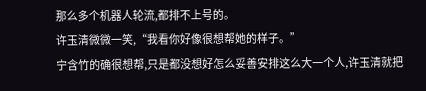那么多个机器人轮流,都排不上号的。
许玉清微微一笑,“我看你好像很想帮她的样子。”
宁含竹的确很想帮,只是都没想好怎么妥善安排这么大一个人,许玉清就把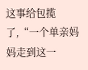这事给包揽了,“一个单亲妈妈走到这一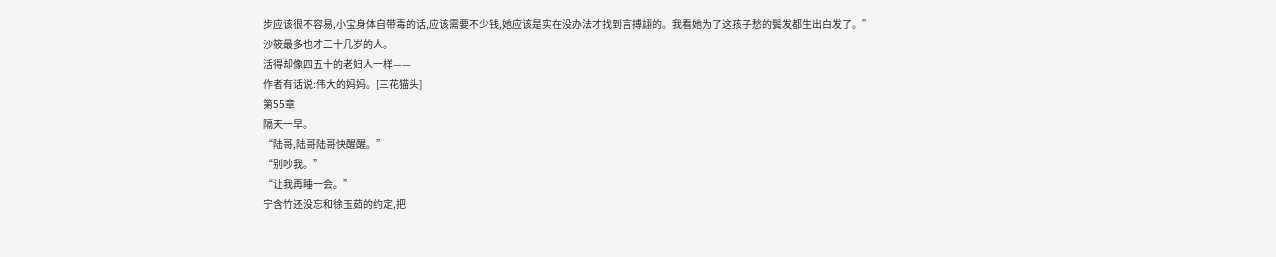步应该很不容易,小宝身体自带毒的话,应该需要不少钱,她应该是实在没办法才找到言搏翃的。我看她为了这孩子愁的鬓发都生出白发了。”
沙筱最多也才二十几岁的人。
活得却像四五十的老妇人一样——
作者有话说:伟大的妈妈。[三花猫头]
第55章
隔天一早。
“陆哥,陆哥陆哥快醒醒。”
“别吵我。”
“让我再睡一会。”
宁含竹还没忘和徐玉茹的约定,把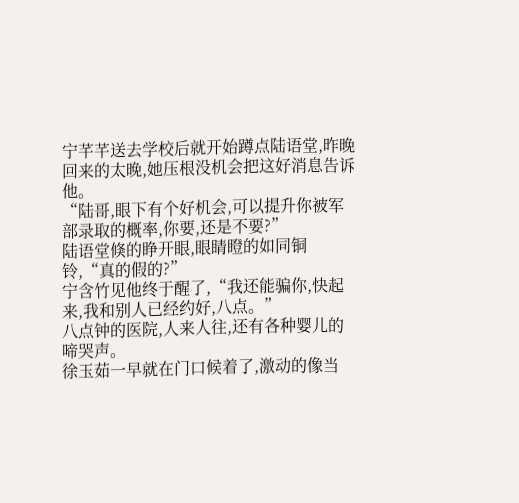宁芊芊送去学校后就开始蹲点陆语堂,昨晚回来的太晚,她压根没机会把这好消息告诉他。
“陆哥,眼下有个好机会,可以提升你被军部录取的概率,你要,还是不要?”
陆语堂倏的睁开眼,眼睛瞪的如同铜铃,“真的假的?”
宁含竹见他终于醒了,“我还能骗你,快起来,我和别人已经约好,八点。”
八点钟的医院,人来人往,还有各种婴儿的啼哭声。
徐玉茹一早就在门口候着了,激动的像当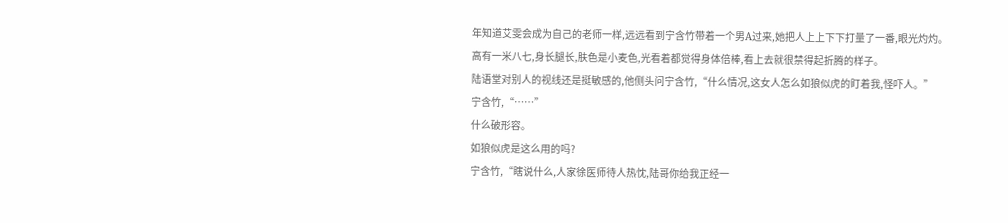年知道艾雯会成为自己的老师一样,远远看到宁含竹带着一个男A过来,她把人上上下下打量了一番,眼光灼灼。
高有一米八七,身长腿长,肤色是小麦色,光看着都觉得身体倍棒,看上去就很禁得起折腾的样子。
陆语堂对别人的视线还是挺敏感的,他侧头问宁含竹,“什么情况,这女人怎么如狼似虎的盯着我,怪吓人。”
宁含竹,“……”
什么破形容。
如狼似虎是这么用的吗?
宁含竹,“瞎说什么,人家徐医师待人热忱,陆哥你给我正经一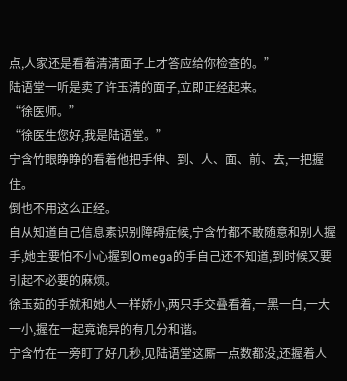点,人家还是看着清清面子上才答应给你检查的。”
陆语堂一听是卖了许玉清的面子,立即正经起来。
“徐医师。”
“徐医生您好,我是陆语堂。”
宁含竹眼睁睁的看着他把手伸、到、人、面、前、去,一把握住。
倒也不用这么正经。
自从知道自己信息素识别障碍症候,宁含竹都不敢随意和别人握手,她主要怕不小心握到Omega的手自己还不知道,到时候又要引起不必要的麻烦。
徐玉茹的手就和她人一样娇小,两只手交叠看着,一黑一白,一大一小,握在一起竟诡异的有几分和谐。
宁含竹在一旁盯了好几秒,见陆语堂这厮一点数都没,还握着人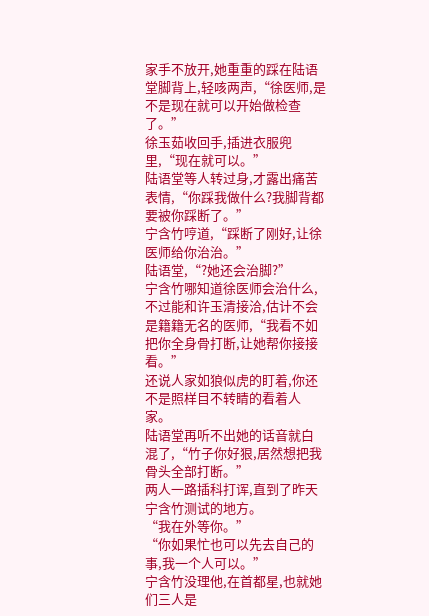家手不放开,她重重的踩在陆语堂脚背上,轻咳两声,“徐医师,是不是现在就可以开始做检查了。”
徐玉茹收回手,插进衣服兜里,“现在就可以。”
陆语堂等人转过身,才露出痛苦表情,“你踩我做什么?我脚背都要被你踩断了。”
宁含竹哼道,“踩断了刚好,让徐医师给你治治。”
陆语堂,“?她还会治脚?”
宁含竹哪知道徐医师会治什么,不过能和许玉清接洽,估计不会是籍籍无名的医师,“我看不如把你全身骨打断,让她帮你接接看。”
还说人家如狼似虎的盯着,你还不是照样目不转睛的看着人家。
陆语堂再听不出她的话音就白混了,“竹子你好狠,居然想把我骨头全部打断。”
两人一路插科打诨,直到了昨天宁含竹测试的地方。
“我在外等你。”
“你如果忙也可以先去自己的事,我一个人可以。”
宁含竹没理他,在首都星,也就她们三人是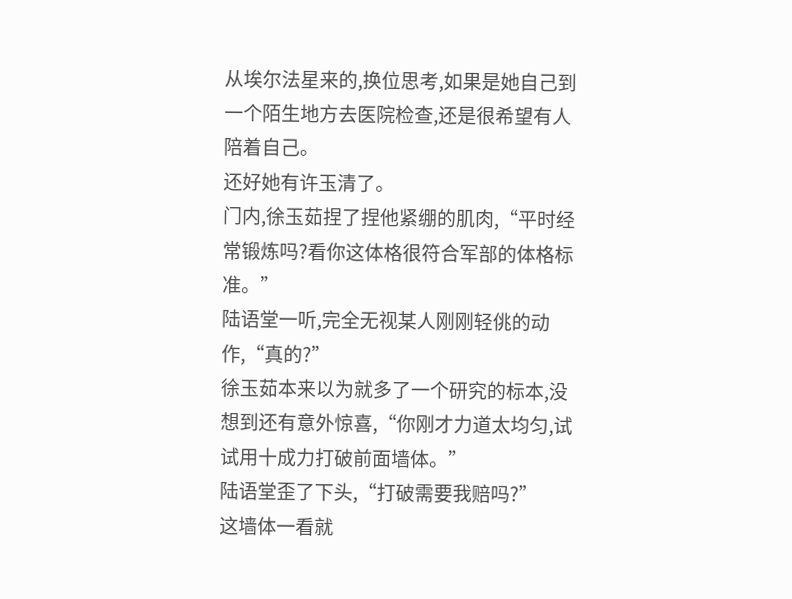从埃尔法星来的,换位思考,如果是她自己到一个陌生地方去医院检查,还是很希望有人陪着自己。
还好她有许玉清了。
门内,徐玉茹捏了捏他紧绷的肌肉,“平时经常锻炼吗?看你这体格很符合军部的体格标准。”
陆语堂一听,完全无视某人刚刚轻佻的动作,“真的?”
徐玉茹本来以为就多了一个研究的标本,没想到还有意外惊喜,“你刚才力道太均匀,试试用十成力打破前面墙体。”
陆语堂歪了下头,“打破需要我赔吗?”
这墙体一看就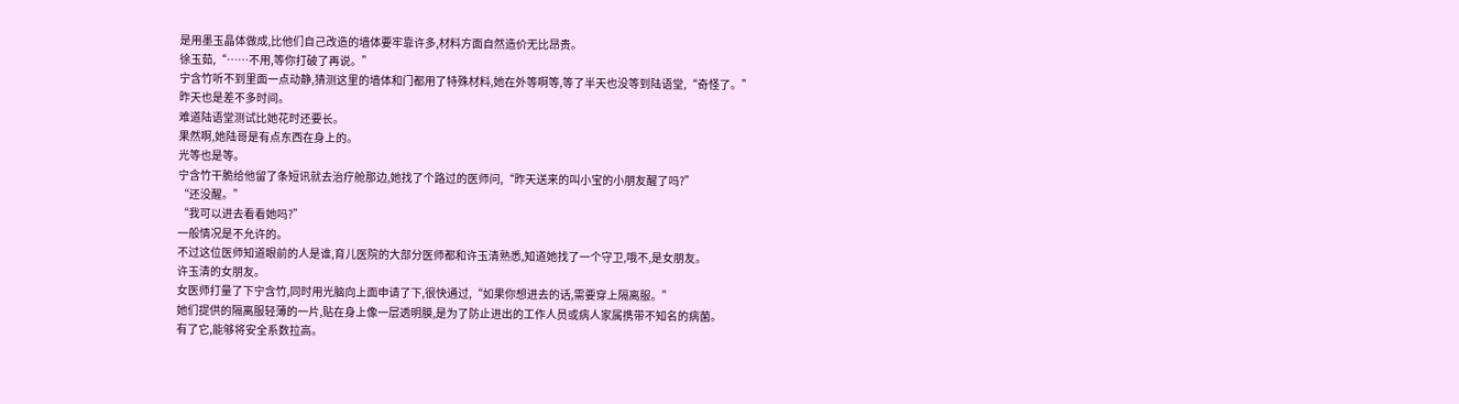是用墨玉晶体做成,比他们自己改造的墙体要牢靠许多,材料方面自然造价无比昂贵。
徐玉茹,“……不用,等你打破了再说。”
宁含竹听不到里面一点动静,猜测这里的墙体和门都用了特殊材料,她在外等啊等,等了半天也没等到陆语堂,“奇怪了。”
昨天也是差不多时间。
难道陆语堂测试比她花时还要长。
果然啊,她陆哥是有点东西在身上的。
光等也是等。
宁含竹干脆给他留了条短讯就去治疗舱那边,她找了个路过的医师问,“昨天送来的叫小宝的小朋友醒了吗?”
“还没醒。”
“我可以进去看看她吗?”
一般情况是不允许的。
不过这位医师知道眼前的人是谁,育儿医院的大部分医师都和许玉清熟悉,知道她找了一个守卫,哦不,是女朋友。
许玉清的女朋友。
女医师打量了下宁含竹,同时用光脑向上面申请了下,很快通过,“如果你想进去的话,需要穿上隔离服。”
她们提供的隔离服轻薄的一片,贴在身上像一层透明膜,是为了防止进出的工作人员或病人家属携带不知名的病菌。
有了它,能够将安全系数拉高。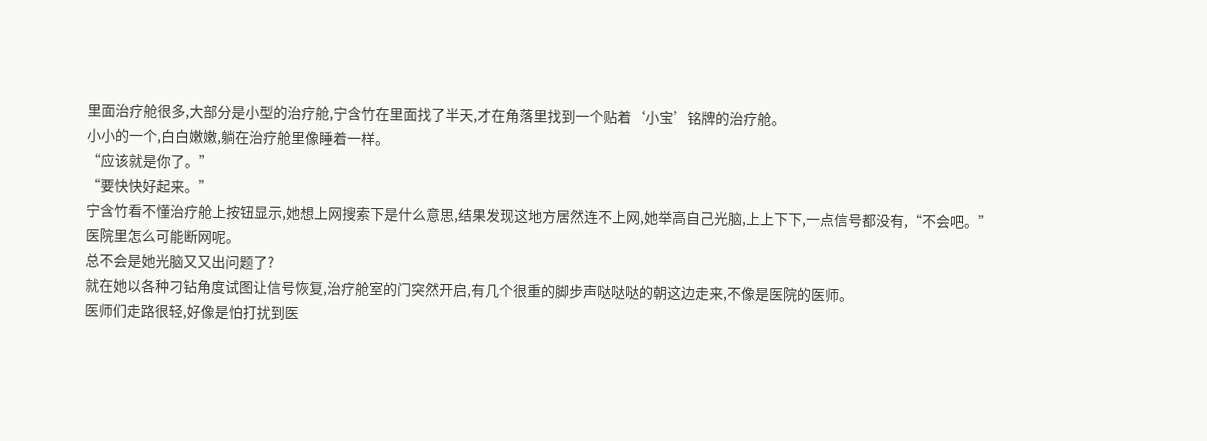里面治疗舱很多,大部分是小型的治疗舱,宁含竹在里面找了半天,才在角落里找到一个贴着‘小宝’铭牌的治疗舱。
小小的一个,白白嫩嫩,躺在治疗舱里像睡着一样。
“应该就是你了。”
“要快快好起来。”
宁含竹看不懂治疗舱上按钮显示,她想上网搜索下是什么意思,结果发现这地方居然连不上网,她举高自己光脑,上上下下,一点信号都没有,“不会吧。”
医院里怎么可能断网呢。
总不会是她光脑又又出问题了?
就在她以各种刁钻角度试图让信号恢复,治疗舱室的门突然开启,有几个很重的脚步声哒哒哒的朝这边走来,不像是医院的医师。
医师们走路很轻,好像是怕打扰到医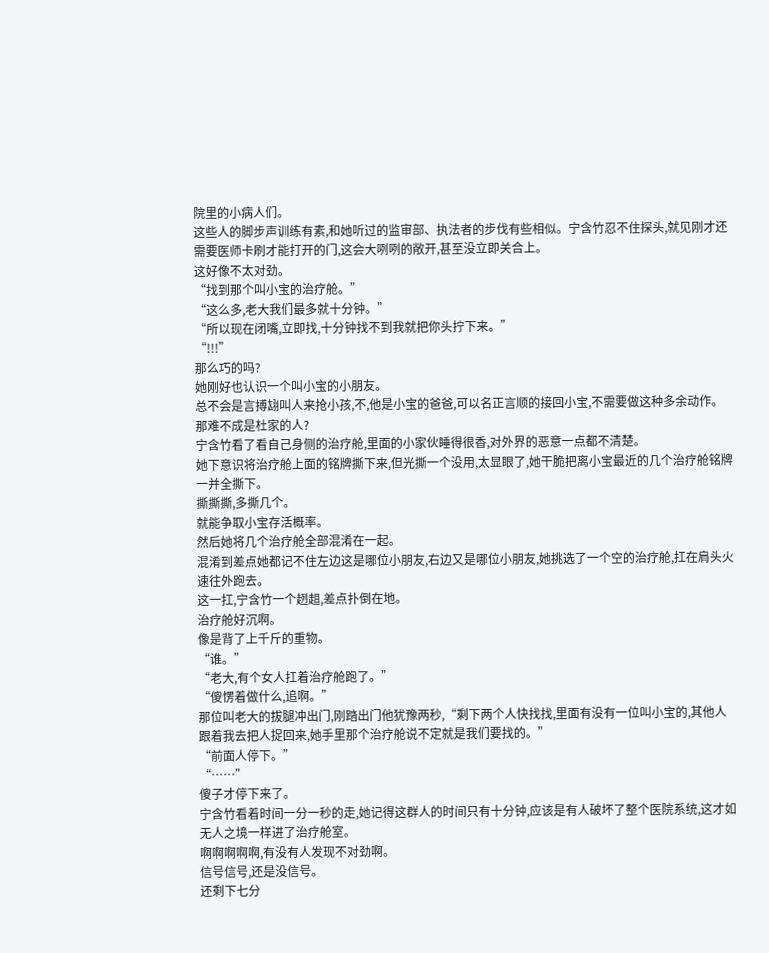院里的小病人们。
这些人的脚步声训练有素,和她听过的监审部、执法者的步伐有些相似。宁含竹忍不住探头,就见刚才还需要医师卡刷才能打开的门,这会大咧咧的敞开,甚至没立即关合上。
这好像不太对劲。
“找到那个叫小宝的治疗舱。”
“这么多,老大我们最多就十分钟。”
“所以现在闭嘴,立即找,十分钟找不到我就把你头拧下来。”
“!!!”
那么巧的吗?
她刚好也认识一个叫小宝的小朋友。
总不会是言搏翃叫人来抢小孩,不,他是小宝的爸爸,可以名正言顺的接回小宝,不需要做这种多余动作。
那难不成是杜家的人?
宁含竹看了看自己身侧的治疗舱,里面的小家伙睡得很香,对外界的恶意一点都不清楚。
她下意识将治疗舱上面的铭牌撕下来,但光撕一个没用,太显眼了,她干脆把离小宝最近的几个治疗舱铭牌一并全撕下。
撕撕撕,多撕几个。
就能争取小宝存活概率。
然后她将几个治疗舱全部混淆在一起。
混淆到差点她都记不住左边这是哪位小朋友,右边又是哪位小朋友,她挑选了一个空的治疗舱,扛在肩头火速往外跑去。
这一扛,宁含竹一个趔趄,差点扑倒在地。
治疗舱好沉啊。
像是背了上千斤的重物。
“谁。”
“老大,有个女人扛着治疗舱跑了。”
“傻愣着做什么,追啊。”
那位叫老大的拔腿冲出门,刚踏出门他犹豫两秒,“剩下两个人快找找,里面有没有一位叫小宝的,其他人跟着我去把人捉回来,她手里那个治疗舱说不定就是我们要找的。”
“前面人停下。”
“……”
傻子才停下来了。
宁含竹看着时间一分一秒的走,她记得这群人的时间只有十分钟,应该是有人破坏了整个医院系统,这才如无人之境一样进了治疗舱室。
啊啊啊啊啊,有没有人发现不对劲啊。
信号信号,还是没信号。
还剩下七分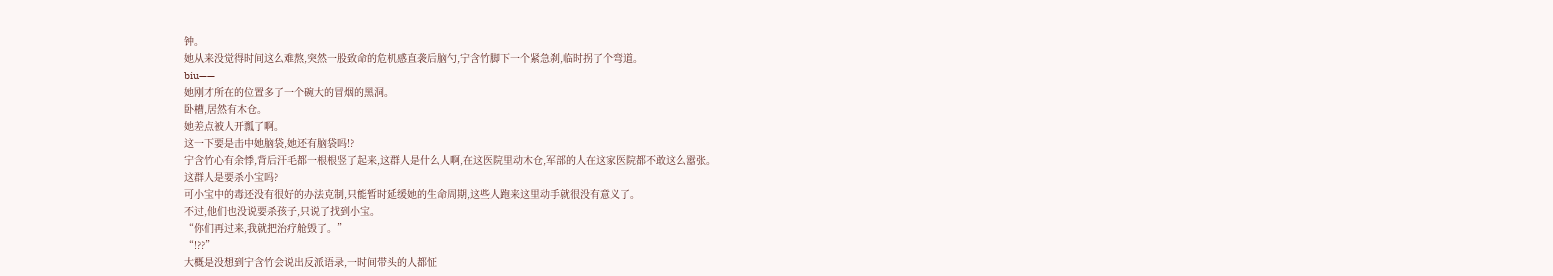钟。
她从来没觉得时间这么难熬,突然一股致命的危机感直袭后脑勺,宁含竹脚下一个紧急刹,临时拐了个弯道。
biu——
她刚才所在的位置多了一个碗大的冒烟的黑洞。
卧槽,居然有木仓。
她差点被人开瓢了啊。
这一下要是击中她脑袋,她还有脑袋吗!?
宁含竹心有余悸,背后汗毛都一根根竖了起来,这群人是什么人啊,在这医院里动木仓,军部的人在这家医院都不敢这么嚣张。
这群人是要杀小宝吗?
可小宝中的毒还没有很好的办法克制,只能暂时延缓她的生命周期,这些人跑来这里动手就很没有意义了。
不过,他们也没说要杀孩子,只说了找到小宝。
“你们再过来,我就把治疗舱毁了。”
“!??”
大概是没想到宁含竹会说出反派语录,一时间带头的人都怔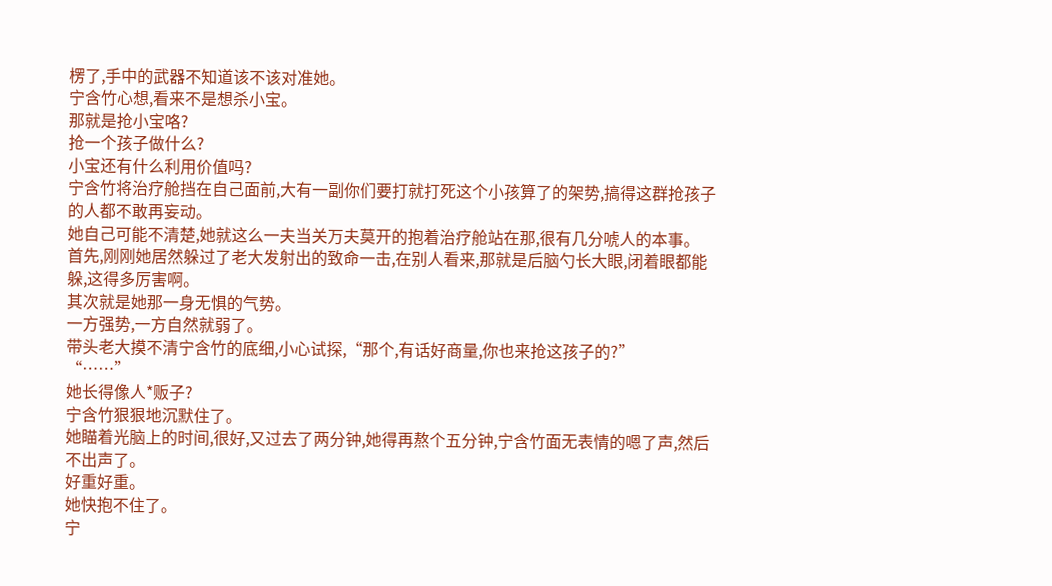楞了,手中的武器不知道该不该对准她。
宁含竹心想,看来不是想杀小宝。
那就是抢小宝咯?
抢一个孩子做什么?
小宝还有什么利用价值吗?
宁含竹将治疗舱挡在自己面前,大有一副你们要打就打死这个小孩算了的架势,搞得这群抢孩子的人都不敢再妄动。
她自己可能不清楚,她就这么一夫当关万夫莫开的抱着治疗舱站在那,很有几分唬人的本事。
首先,刚刚她居然躲过了老大发射出的致命一击,在别人看来,那就是后脑勺长大眼,闭着眼都能躲,这得多厉害啊。
其次就是她那一身无惧的气势。
一方强势,一方自然就弱了。
带头老大摸不清宁含竹的底细,小心试探,“那个,有话好商量,你也来抢这孩子的?”
“……”
她长得像人*贩子?
宁含竹狠狠地沉默住了。
她瞄着光脑上的时间,很好,又过去了两分钟,她得再熬个五分钟,宁含竹面无表情的嗯了声,然后不出声了。
好重好重。
她快抱不住了。
宁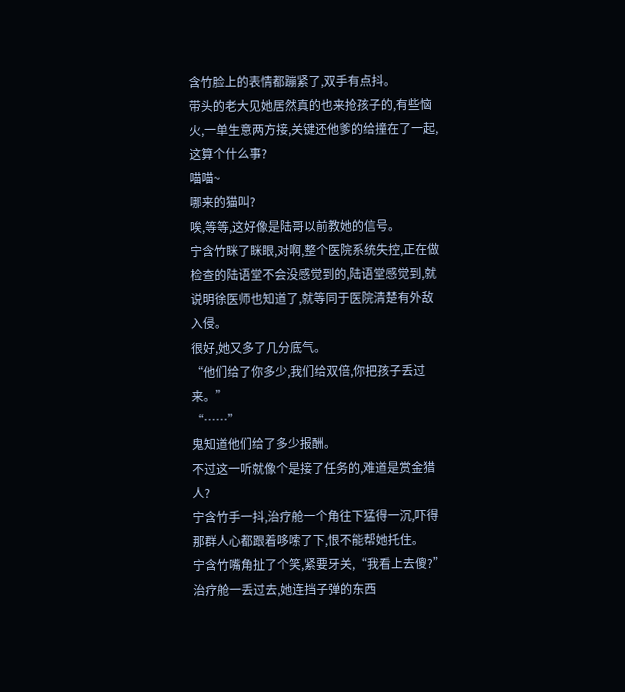含竹脸上的表情都蹦紧了,双手有点抖。
带头的老大见她居然真的也来抢孩子的,有些恼火,一单生意两方接,关键还他爹的给撞在了一起,这算个什么事?
喵喵~
哪来的猫叫?
唉,等等,这好像是陆哥以前教她的信号。
宁含竹眯了眯眼,对啊,整个医院系统失控,正在做检查的陆语堂不会没感觉到的,陆语堂感觉到,就说明徐医师也知道了,就等同于医院清楚有外敌入侵。
很好,她又多了几分底气。
“他们给了你多少,我们给双倍,你把孩子丢过来。”
“……”
鬼知道他们给了多少报酬。
不过这一听就像个是接了任务的,难道是赏金猎人?
宁含竹手一抖,治疗舱一个角往下猛得一沉,吓得那群人心都跟着哆嗦了下,恨不能帮她托住。
宁含竹嘴角扯了个笑,紧要牙关,“我看上去傻?”
治疗舱一丢过去,她连挡子弹的东西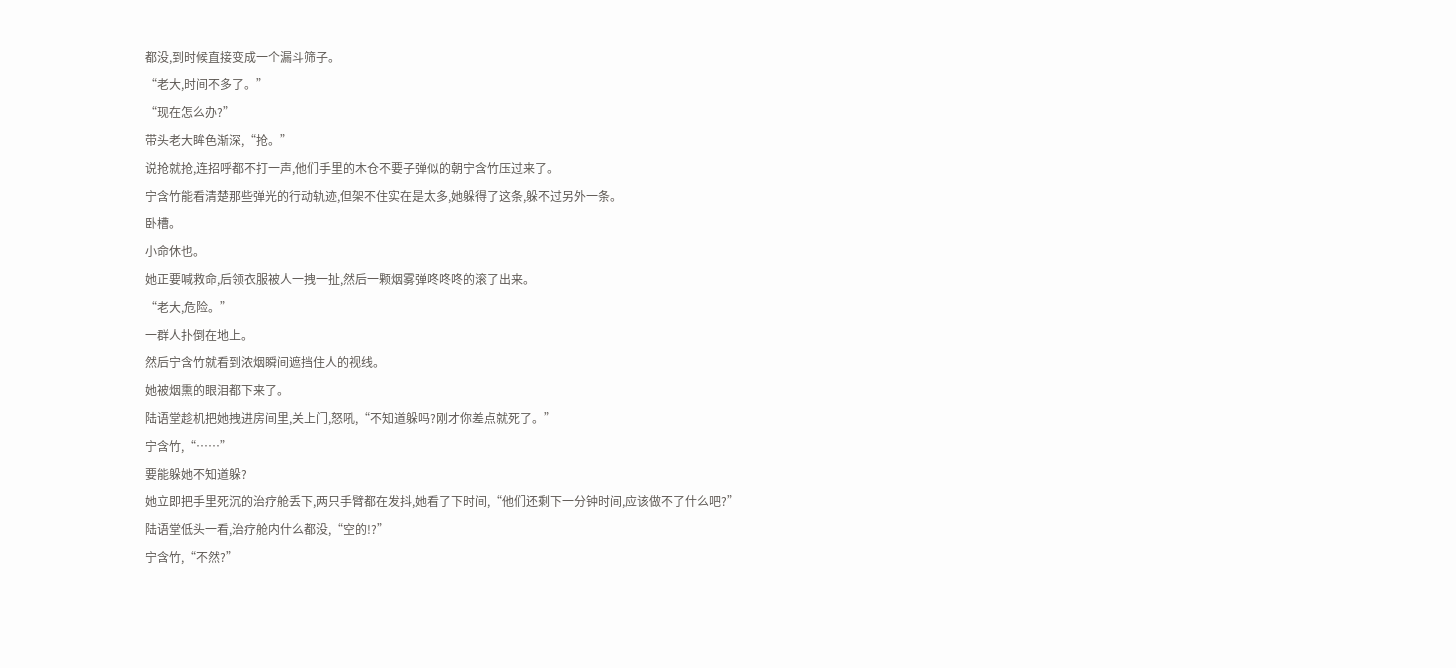都没,到时候直接变成一个漏斗筛子。
“老大,时间不多了。”
“现在怎么办?”
带头老大眸色渐深,“抢。”
说抢就抢,连招呼都不打一声,他们手里的木仓不要子弹似的朝宁含竹压过来了。
宁含竹能看清楚那些弹光的行动轨迹,但架不住实在是太多,她躲得了这条,躲不过另外一条。
卧槽。
小命休也。
她正要喊救命,后领衣服被人一拽一扯,然后一颗烟雾弹咚咚咚的滚了出来。
“老大,危险。”
一群人扑倒在地上。
然后宁含竹就看到浓烟瞬间遮挡住人的视线。
她被烟熏的眼泪都下来了。
陆语堂趁机把她拽进房间里,关上门,怒吼,“不知道躲吗?刚才你差点就死了。”
宁含竹,“……”
要能躲她不知道躲?
她立即把手里死沉的治疗舱丢下,两只手臂都在发抖,她看了下时间,“他们还剩下一分钟时间,应该做不了什么吧?”
陆语堂低头一看,治疗舱内什么都没,“空的!?”
宁含竹,“不然?”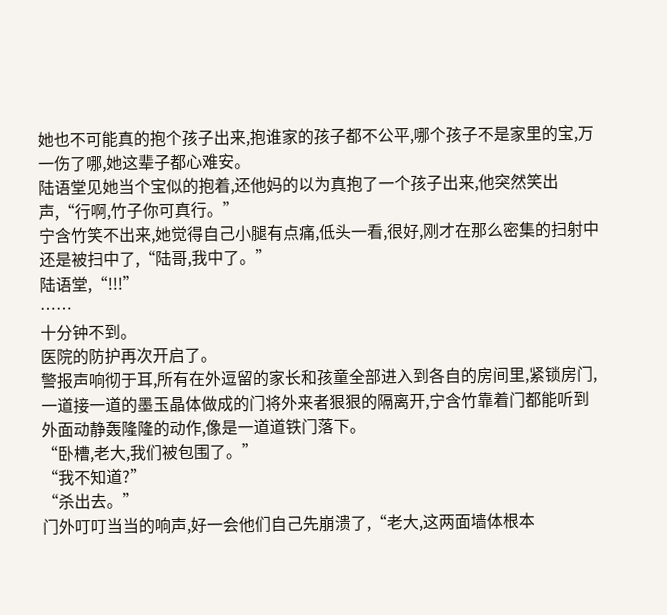她也不可能真的抱个孩子出来,抱谁家的孩子都不公平,哪个孩子不是家里的宝,万一伤了哪,她这辈子都心难安。
陆语堂见她当个宝似的抱着,还他妈的以为真抱了一个孩子出来,他突然笑出声,“行啊,竹子你可真行。”
宁含竹笑不出来,她觉得自己小腿有点痛,低头一看,很好,刚才在那么密集的扫射中还是被扫中了,“陆哥,我中了。”
陆语堂,“!!!”
……
十分钟不到。
医院的防护再次开启了。
警报声响彻于耳,所有在外逗留的家长和孩童全部进入到各自的房间里,紧锁房门,一道接一道的墨玉晶体做成的门将外来者狠狠的隔离开,宁含竹靠着门都能听到外面动静轰隆隆的动作,像是一道道铁门落下。
“卧槽,老大,我们被包围了。”
“我不知道?”
“杀出去。”
门外叮叮当当的响声,好一会他们自己先崩溃了,“老大,这两面墙体根本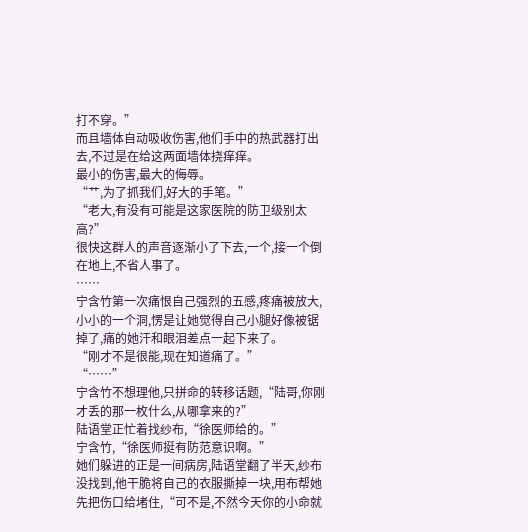打不穿。”
而且墙体自动吸收伤害,他们手中的热武器打出去,不过是在给这两面墙体挠痒痒。
最小的伤害,最大的侮辱。
“艹,为了抓我们,好大的手笔。”
“老大,有没有可能是这家医院的防卫级别太高?”
很快这群人的声音逐渐小了下去,一个,接一个倒在地上,不省人事了。
……
宁含竹第一次痛恨自己强烈的五感,疼痛被放大,小小的一个洞,愣是让她觉得自己小腿好像被锯掉了,痛的她汗和眼泪差点一起下来了。
“刚才不是很能,现在知道痛了。”
“……”
宁含竹不想理他,只拼命的转移话题,“陆哥,你刚才丢的那一枚什么,从哪拿来的?”
陆语堂正忙着找纱布,“徐医师给的。”
宁含竹,“徐医师挺有防范意识啊。”
她们躲进的正是一间病房,陆语堂翻了半天,纱布没找到,他干脆将自己的衣服撕掉一块,用布帮她先把伤口给堵住,“可不是,不然今天你的小命就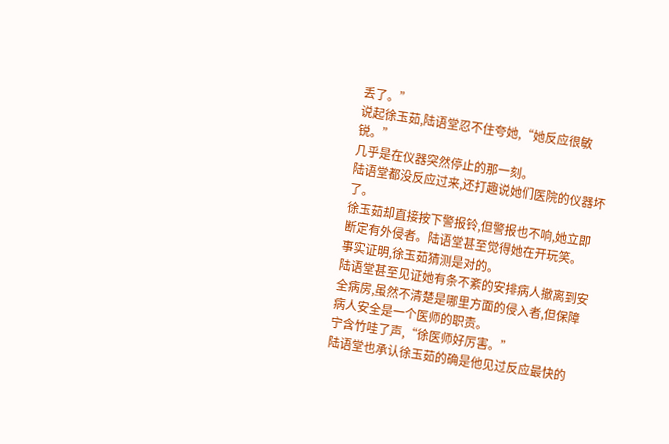丢了。”
说起徐玉茹,陆语堂忍不住夸她,“她反应很敏锐。”
几乎是在仪器突然停止的那一刻。
陆语堂都没反应过来,还打趣说她们医院的仪器坏了。
徐玉茹却直接按下警报铃,但警报也不响,她立即断定有外侵者。陆语堂甚至觉得她在开玩笑。
事实证明,徐玉茹猜测是对的。
陆语堂甚至见证她有条不紊的安排病人撤离到安全病房,虽然不清楚是哪里方面的侵入者,但保障病人安全是一个医师的职责。
宁含竹哇了声,“徐医师好厉害。”
陆语堂也承认徐玉茹的确是他见过反应最快的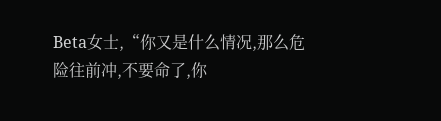Beta女士,“你又是什么情况,那么危险往前冲,不要命了,你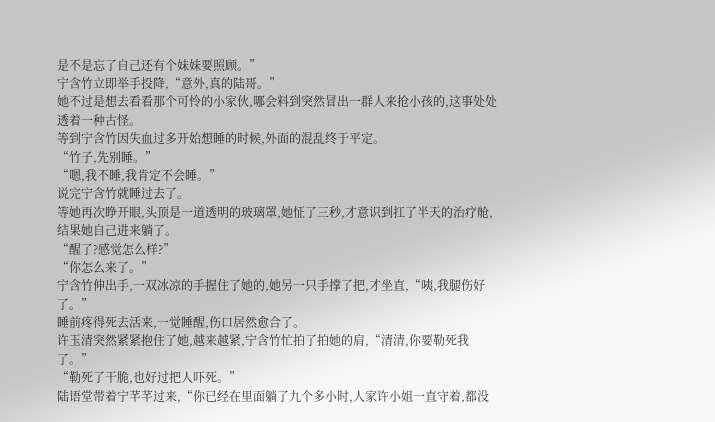是不是忘了自己还有个妹妹要照顾。”
宁含竹立即举手投降,“意外,真的陆哥。”
她不过是想去看看那个可怜的小家伙,哪会料到突然冒出一群人来抢小孩的,这事处处透着一种古怪。
等到宁含竹因失血过多开始想睡的时候,外面的混乱终于平定。
“竹子,先别睡。”
“嗯,我不睡,我肯定不会睡。”
说完宁含竹就睡过去了。
等她再次睁开眼,头顶是一道透明的玻璃罩,她怔了三秒,才意识到扛了半天的治疗舱,结果她自己进来躺了。
“醒了?感觉怎么样?”
“你怎么来了。”
宁含竹伸出手,一双冰凉的手握住了她的,她另一只手撑了把,才坐直,“咦,我腿伤好了。”
睡前疼得死去活来,一觉睡醒,伤口居然愈合了。
许玉清突然紧紧抱住了她,越来越紧,宁含竹忙拍了拍她的肩,“清清,你要勒死我了。”
“勒死了干脆,也好过把人吓死。”
陆语堂带着宁芊芊过来,“你已经在里面躺了九个多小时,人家许小姐一直守着,都没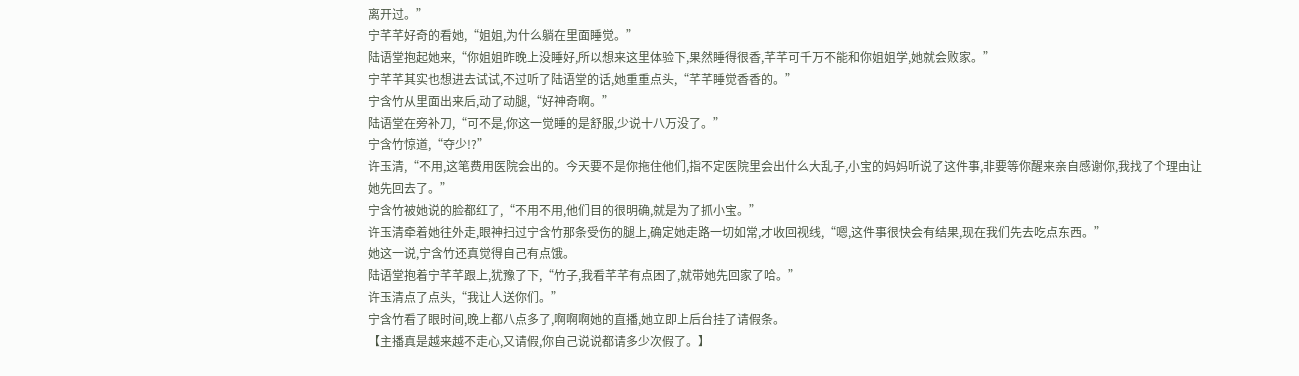离开过。”
宁芊芊好奇的看她,“姐姐,为什么躺在里面睡觉。”
陆语堂抱起她来,“你姐姐昨晚上没睡好,所以想来这里体验下,果然睡得很香,芊芊可千万不能和你姐姐学,她就会败家。”
宁芊芊其实也想进去试试,不过听了陆语堂的话,她重重点头,“芊芊睡觉香香的。”
宁含竹从里面出来后,动了动腿,“好神奇啊。”
陆语堂在旁补刀,“可不是,你这一觉睡的是舒服,少说十八万没了。”
宁含竹惊道,“夺少!?”
许玉清,“不用,这笔费用医院会出的。今天要不是你拖住他们,指不定医院里会出什么大乱子,小宝的妈妈听说了这件事,非要等你醒来亲自感谢你,我找了个理由让她先回去了。”
宁含竹被她说的脸都红了,“不用不用,他们目的很明确,就是为了抓小宝。”
许玉清牵着她往外走,眼神扫过宁含竹那条受伤的腿上,确定她走路一切如常,才收回视线,“嗯,这件事很快会有结果,现在我们先去吃点东西。”
她这一说,宁含竹还真觉得自己有点饿。
陆语堂抱着宁芊芊跟上,犹豫了下,“竹子,我看芊芊有点困了,就带她先回家了哈。”
许玉清点了点头,“我让人送你们。”
宁含竹看了眼时间,晚上都八点多了,啊啊啊她的直播,她立即上后台挂了请假条。
【主播真是越来越不走心,又请假,你自己说说都请多少次假了。】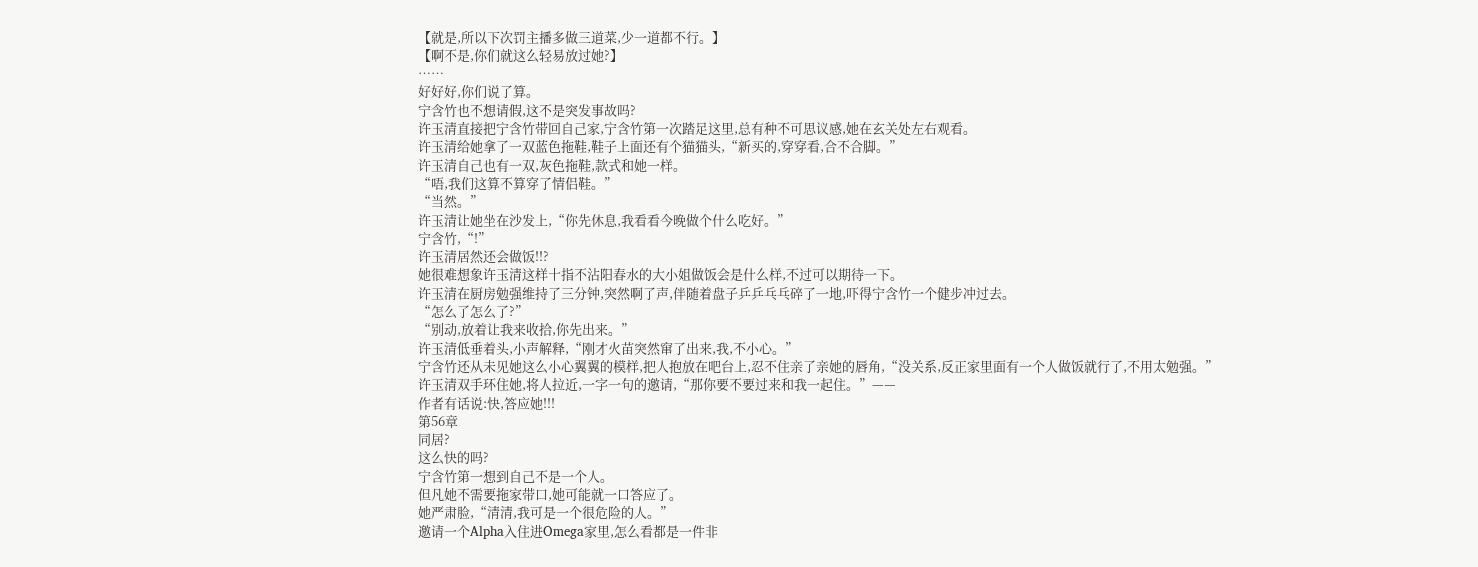【就是,所以下次罚主播多做三道菜,少一道都不行。】
【啊不是,你们就这么轻易放过她?】
……
好好好,你们说了算。
宁含竹也不想请假,这不是突发事故吗?
许玉清直接把宁含竹带回自己家,宁含竹第一次踏足这里,总有种不可思议感,她在玄关处左右观看。
许玉清给她拿了一双蓝色拖鞋,鞋子上面还有个猫猫头,“新买的,穿穿看,合不合脚。”
许玉清自己也有一双,灰色拖鞋,款式和她一样。
“唔,我们这算不算穿了情侣鞋。”
“当然。”
许玉清让她坐在沙发上,“你先休息,我看看今晚做个什么吃好。”
宁含竹,“!”
许玉清居然还会做饭!!?
她很难想象许玉清这样十指不沾阳春水的大小姐做饭会是什么样,不过可以期待一下。
许玉清在厨房勉强维持了三分钟,突然啊了声,伴随着盘子乒乒乓乓碎了一地,吓得宁含竹一个健步冲过去。
“怎么了怎么了?”
“别动,放着让我来收拾,你先出来。”
许玉清低垂着头,小声解释,“刚才火苗突然窜了出来,我,不小心。”
宁含竹还从未见她这么小心翼翼的模样,把人抱放在吧台上,忍不住亲了亲她的唇角,“没关系,反正家里面有一个人做饭就行了,不用太勉强。”
许玉清双手环住她,将人拉近,一字一句的邀请,“那你要不要过来和我一起住。”——
作者有话说:快,答应她!!!
第56章
同居?
这么快的吗?
宁含竹第一想到自己不是一个人。
但凡她不需要拖家带口,她可能就一口答应了。
她严肃脸,“清清,我可是一个很危险的人。”
邀请一个Alpha入住进Omega家里,怎么看都是一件非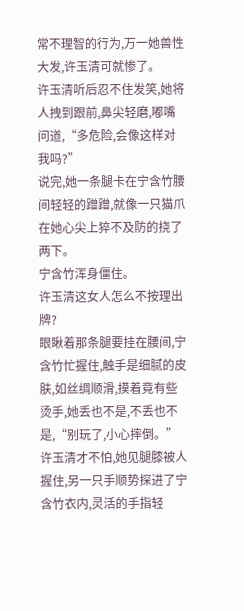常不理智的行为,万一她兽性大发,许玉清可就惨了。
许玉清听后忍不住发笑,她将人拽到跟前,鼻尖轻磨,嘟嘴问道,“多危险,会像这样对我吗?”
说完,她一条腿卡在宁含竹腰间轻轻的蹭蹭,就像一只猫爪在她心尖上猝不及防的挠了两下。
宁含竹浑身僵住。
许玉清这女人怎么不按理出牌?
眼瞅着那条腿要挂在腰间,宁含竹忙握住,触手是细腻的皮肤,如丝绸顺滑,摸着竟有些烫手,她丢也不是,不丢也不是,“别玩了,小心摔倒。”
许玉清才不怕,她见腿膝被人握住,另一只手顺势探进了宁含竹衣内,灵活的手指轻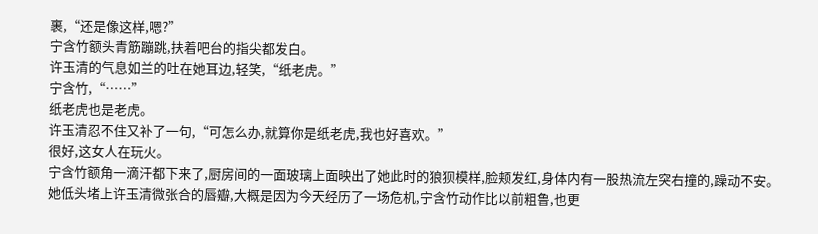裹,“还是像这样,嗯?”
宁含竹额头青筋蹦跳,扶着吧台的指尖都发白。
许玉清的气息如兰的吐在她耳边,轻笑,“纸老虎。”
宁含竹,“……”
纸老虎也是老虎。
许玉清忍不住又补了一句,“可怎么办,就算你是纸老虎,我也好喜欢。”
很好,这女人在玩火。
宁含竹额角一滴汗都下来了,厨房间的一面玻璃上面映出了她此时的狼狈模样,脸颊发红,身体内有一股热流左突右撞的,躁动不安。
她低头堵上许玉清微张合的唇瓣,大概是因为今天经历了一场危机,宁含竹动作比以前粗鲁,也更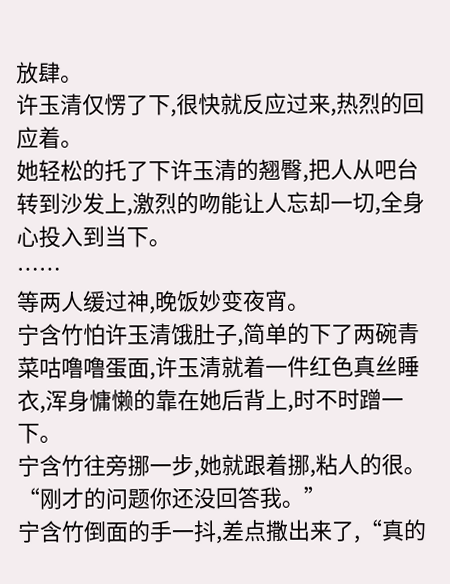放肆。
许玉清仅愣了下,很快就反应过来,热烈的回应着。
她轻松的托了下许玉清的翘臀,把人从吧台转到沙发上,激烈的吻能让人忘却一切,全身心投入到当下。
……
等两人缓过神,晚饭妙变夜宵。
宁含竹怕许玉清饿肚子,简单的下了两碗青菜咕噜噜蛋面,许玉清就着一件红色真丝睡衣,浑身慵懒的靠在她后背上,时不时蹭一下。
宁含竹往旁挪一步,她就跟着挪,粘人的很。
“刚才的问题你还没回答我。”
宁含竹倒面的手一抖,差点撒出来了,“真的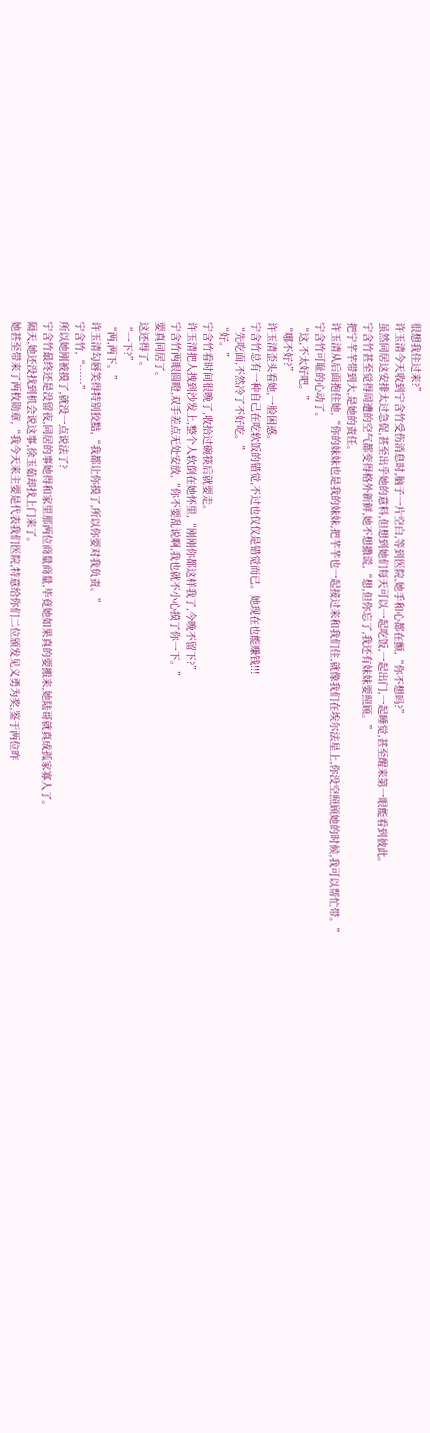很想我住过来?”
许玉清今天收到宁含竹受伤消息时,脑子一片空白,等到医院,她手和心都在颤,“你不想吗?”
虽然同居这安排太过急促,甚至出乎她的意料,但想到她们每天可以一起吃饭,一起出门,一起睡觉,甚至醒来第一眼能看到彼此。
宁含竹甚至觉得周遭的空气都变得格外新鲜,她不想撒谎,“想,但你忘了,我还有妹妹要照顾。”
把宁芊芊带到大,是她的责任。
许玉清从后面抱住她,“你的妹妹也是我的妹妹,把芊芊也一起接过来和我们住,就像我们在埃尔法星上,你没空照顾她的时候,我可以帮忙带。”
宁含竹可耻的心动了。
“这,不太好吧。”
“哪不好?”
许玉清歪头看她,一脸困惑。
宁含竹总有一种自己在吃软饭的错觉,不过也仅仅是错觉而已。她现在也能赚钱!!!
“先吃面,不然冷了不好吃。”
“好。”
宁含竹看时间很晚了,收拾过碗筷后就要走。
许玉清把人拽到沙发上,整个人软倒在她怀里,“刚刚你都这样我了,今晚不留下?”
宁含竹两眼圆瞪,双手差点无处安放,“你不要乱说啊,我也就不小心摸了你一下。”
要真同居了。
这还得了。
“一下?”
“两,两下。”
许玉清勾唇笑得特别狡黠,“我都让你摸了,所以你要对我负责。”
宁含竹,“……”
所以她刚被摸了,就没一点说法了?
宁含竹最终还是没留夜,同居的事她得和家里那两位商量商量,毕竟她如果真的要搬来,她陆哥就真成孤家寡人了。
隔天,她还没找到机会说这事,徐玉茹却找上门来了。
她甚至带来了两枚勋章,“我今天来主要是代表我们医院,特意给你们二位颁发见义勇为奖,鉴于两位昨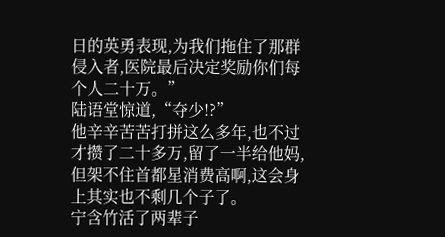日的英勇表现,为我们拖住了那群侵入者,医院最后决定奖励你们每个人二十万。”
陆语堂惊道,“夺少!?”
他辛辛苦苦打拼这么多年,也不过才攒了二十多万,留了一半给他妈,但架不住首都星消费高啊,这会身上其实也不剩几个子了。
宁含竹活了两辈子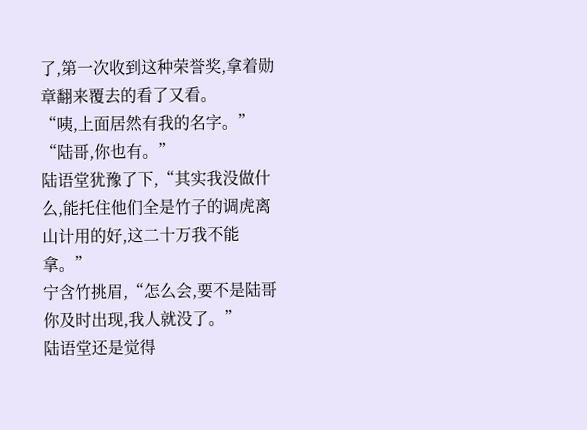了,第一次收到这种荣誉奖,拿着勋章翻来覆去的看了又看。
“咦,上面居然有我的名字。”
“陆哥,你也有。”
陆语堂犹豫了下,“其实我没做什么,能托住他们全是竹子的调虎离山计用的好,这二十万我不能拿。”
宁含竹挑眉,“怎么会,要不是陆哥你及时出现,我人就没了。”
陆语堂还是觉得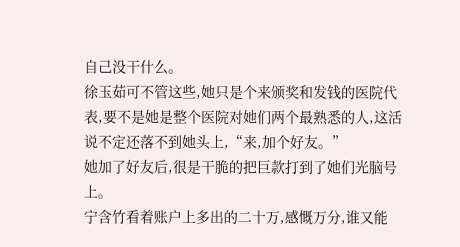自己没干什么。
徐玉茹可不管这些,她只是个来颁奖和发钱的医院代表,要不是她是整个医院对她们两个最熟悉的人,这活说不定还落不到她头上,“来,加个好友。”
她加了好友后,很是干脆的把巨款打到了她们光脑号上。
宁含竹看着账户上多出的二十万,感慨万分,谁又能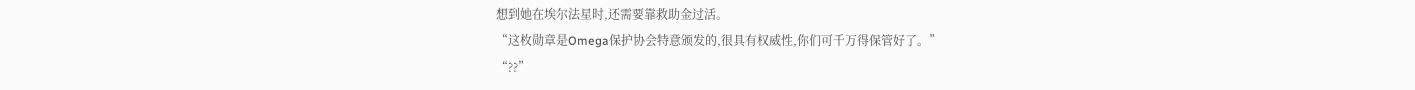想到她在埃尔法星时,还需要靠救助金过活。
“这枚勋章是Omega保护协会特意颁发的,很具有权威性,你们可千万得保管好了。”
“??”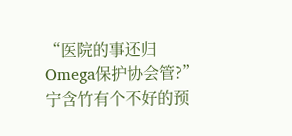“医院的事还归Omega保护协会管?”
宁含竹有个不好的预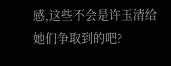感,这些不会是许玉清给她们争取到的吧?